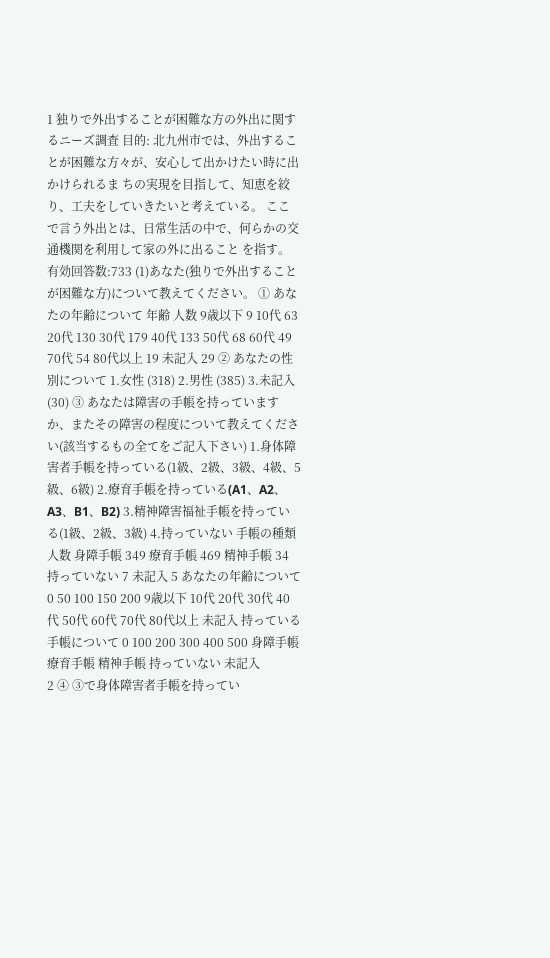1 独りで外出することが困難な方の外出に関するニーズ調査 目的: 北九州市では、外出することが困難な方々が、安心して出かけたい時に出かけられるま ちの実現を目指して、知恵を絞り、工夫をしていきたいと考えている。 ここで言う外出とは、日常生活の中で、何らかの交通機関を利用して家の外に出ること を指す。 有効回答数:733 (1)あなた(独りで外出することが困難な方)について教えてください。 ① あなたの年齢について 年齢 人数 9歳以下 9 10代 63 20代 130 30代 179 40代 133 50代 68 60代 49 70代 54 80代以上 19 未記入 29 ② あなたの性別について 1.女性 (318) 2.男性 (385) 3.未記入 (30) ③ あなたは障害の手帳を持っていますか、またその障害の程度について教えてくださ い(該当するもの全てをご記入下さい) 1.身体障害者手帳を持っている(1級、2級、3級、4級、5級、6級) 2.療育手帳を持っている(A1、A2、A3、B1、B2) 3.精神障害福祉手帳を持っている(1級、2級、3級) 4.持っていない 手帳の種類 人数 身障手帳 349 療育手帳 469 精神手帳 34 持っていない 7 未記入 5 あなたの年齢について 0 50 100 150 200 9歳以下 10代 20代 30代 40代 50代 60代 70代 80代以上 未記入 持っている手帳について 0 100 200 300 400 500 身障手帳 療育手帳 精神手帳 持っていない 未記入
2 ④ ③で身体障害者手帳を持ってい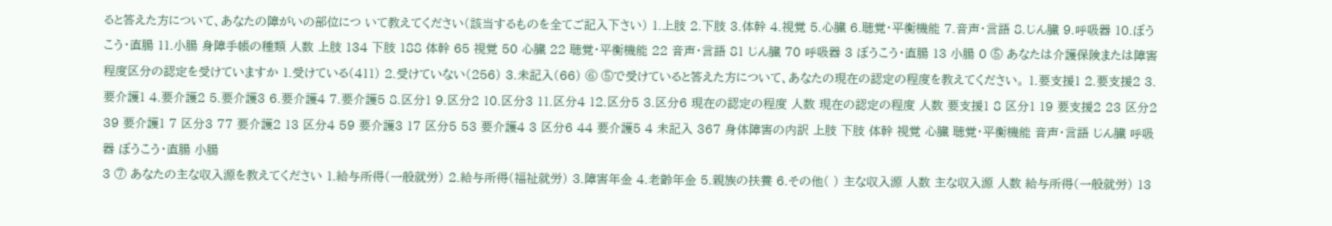ると答えた方について、あなたの障がいの部位につ いて教えてください(該当するものを全てご記入下さい) 1.上肢 2.下肢 3.体幹 4.視覚 5.心臓 6.聴覚・平衡機能 7.音声・言語 8.じん臓 9.呼吸器 10.ぼうこう・直腸 11.小腸 身障手帳の種類 人数 上肢 134 下肢 188 体幹 65 視覚 50 心臓 22 聴覚・平衡機能 22 音声・言語 81 じん臓 70 呼吸器 3 ぼうこう・直腸 13 小腸 0 ⑤ あなたは介護保険または障害程度区分の認定を受けていますか 1.受けている(411) 2.受けていない(256) 3.未記入(66) ⑥ ⑤で受けていると答えた方について、あなたの現在の認定の程度を教えてください。 1.要支援1 2.要支援2 3.要介護1 4.要介護2 5.要介護3 6.要介護4 7.要介護5 8.区分1 9.区分2 10.区分3 11.区分4 12.区分5 3.区分6 現在の認定の程度 人数 現在の認定の程度 人数 要支援1 8 区分1 19 要支援2 23 区分2 39 要介護1 7 区分3 77 要介護2 13 区分4 59 要介護3 17 区分5 53 要介護4 3 区分6 44 要介護5 4 未記入 367 身体障害の内訳 上肢 下肢 体幹 視覚 心臓 聴覚・平衡機能 音声・言語 じん臓 呼吸器 ぼうこう・直腸 小腸
3 ⑦ あなたの主な収入源を教えてください 1.給与所得(一般就労) 2.給与所得(福祉就労) 3.障害年金 4.老齢年金 5.親族の扶養 6.その他( ) 主な収入源 人数 主な収入源 人数 給与所得(一般就労) 13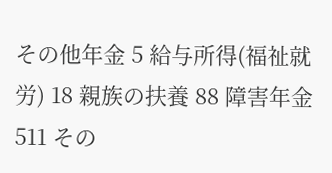その他年金 5 給与所得(福祉就労) 18 親族の扶養 88 障害年金 511 その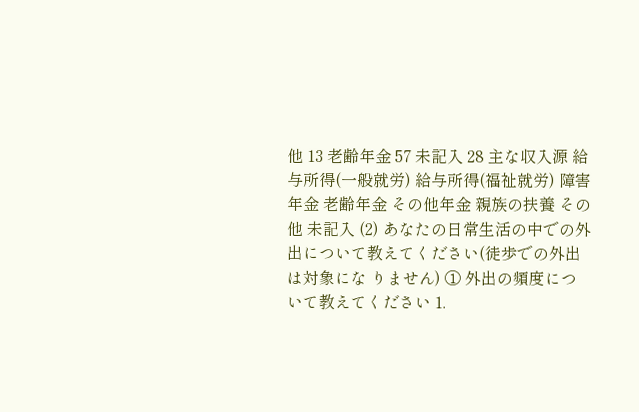他 13 老齢年金 57 未記入 28 主な収入源 給与所得(一般就労) 給与所得(福祉就労) 障害年金 老齢年金 その他年金 親族の扶養 その他 未記入 (2) あなたの日常生活の中での外出について教えてください(徒歩での外出は対象にな りません) ① 外出の頻度について教えてください 1.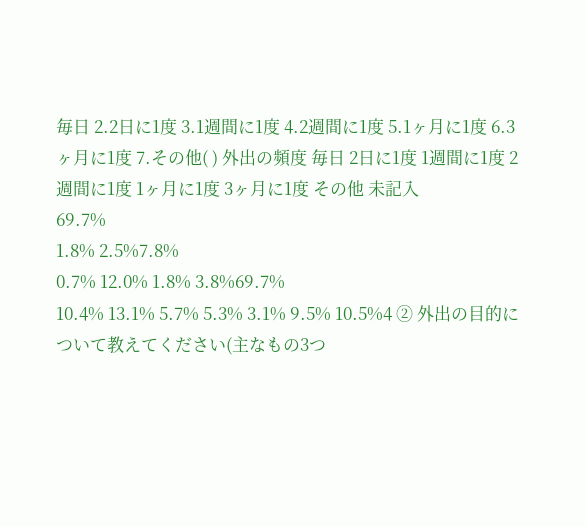毎日 2.2日に1度 3.1週間に1度 4.2週間に1度 5.1ヶ月に1度 6.3ヶ月に1度 7.その他( ) 外出の頻度 毎日 2日に1度 1週間に1度 2週間に1度 1ヶ月に1度 3ヶ月に1度 その他 未記入
69.7%
1.8% 2.5%7.8%
0.7% 12.0% 1.8% 3.8%69.7%
10.4% 13.1% 5.7% 5.3% 3.1% 9.5% 10.5%4 ② 外出の目的について教えてください(主なもの3つ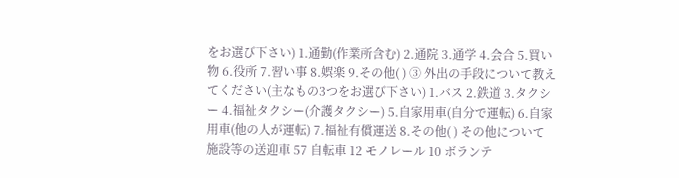をお選び下さい) 1.通勤(作業所含む) 2.通院 3.通学 4.会合 5.買い物 6.役所 7.習い事 8.娯楽 9.その他( ) ③ 外出の手段について教えてください(主なもの3つをお選び下さい) 1.バス 2.鉄道 3.タクシー 4.福祉タクシー(介護タクシー) 5.自家用車(自分で運転) 6.自家用車(他の人が運転) 7.福祉有償運送 8.その他( ) その他について 施設等の送迎車 57 自転車 12 モノレール 10 ボランテ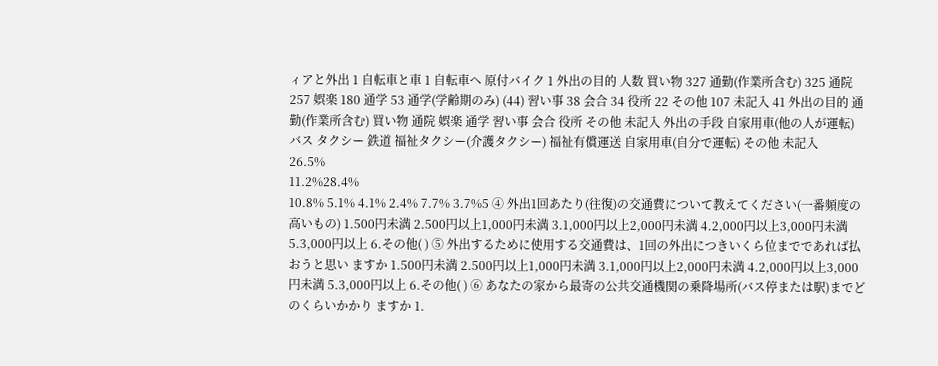ィアと外出 1 自転車と車 1 自転車へ 原付バイク 1 外出の目的 人数 買い物 327 通勤(作業所含む) 325 通院 257 娯楽 180 通学 53 通学(学齢期のみ) (44) 習い事 38 会合 34 役所 22 その他 107 未記入 41 外出の目的 通勤(作業所含む) 買い物 通院 娯楽 通学 習い事 会合 役所 その他 未記入 外出の手段 自家用車(他の人が運転) バス タクシー 鉄道 福祉タクシー(介護タクシー) 福祉有償運送 自家用車(自分で運転) その他 未記入
26.5%
11.2%28.4%
10.8% 5.1% 4.1% 2.4% 7.7% 3.7%5 ④ 外出1回あたり(往復)の交通費について教えてください(一番頻度の高いもの) 1.500円未満 2.500円以上1,000円未満 3.1,000円以上2,000円未満 4.2,000円以上3,000円未満 5.3,000円以上 6.その他( ) ⑤ 外出するために使用する交通費は、1回の外出につきいくら位までであれば払おうと思い ますか 1.500円未満 2.500円以上1,000円未満 3.1,000円以上2,000円未満 4.2,000円以上3,000円未満 5.3,000円以上 6.その他( ) ⑥ あなたの家から最寄の公共交通機関の乗降場所(バス停または駅)までどのくらいかかり ますか 1.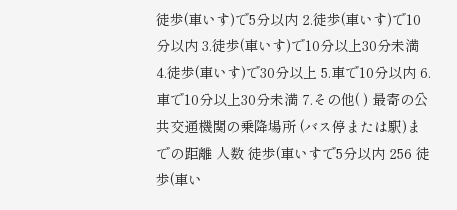徒歩(車いす)で5分以内 2.徒歩(車いす)で10分以内 3.徒歩(車いす)で10分以上30分未満 4.徒歩(車いす)で30分以上 5.車で10分以内 6.車で10分以上30分未満 7.その他( ) 最寄の公共交通機関の乗降場所 (バス停または駅)までの距離 人数 徒歩(車いすで5分以内 256 徒歩(車い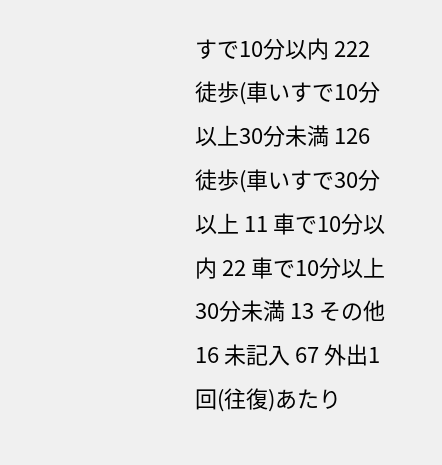すで10分以内 222 徒歩(車いすで10分以上30分未満 126 徒歩(車いすで30分以上 11 車で10分以内 22 車で10分以上30分未満 13 その他 16 未記入 67 外出1回(往復)あたり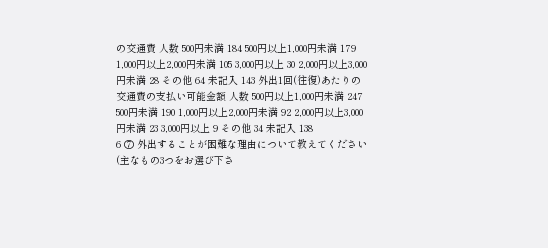の交通費 人数 500円未満 184 500円以上1,000円未満 179 1,000円以上2,000円未満 105 3,000円以上 30 2,000円以上3,000円未満 28 その他 64 未記入 143 外出1回(往復)あたりの 交通費の支払い可能金額 人数 500円以上1,000円未満 247 500円未満 190 1,000円以上2,000円未満 92 2,000円以上3,000円未満 23 3,000円以上 9 その他 34 未記入 138
6 ⑦ 外出することが困難な理由について教えてください(主なもの3つをお選び下さ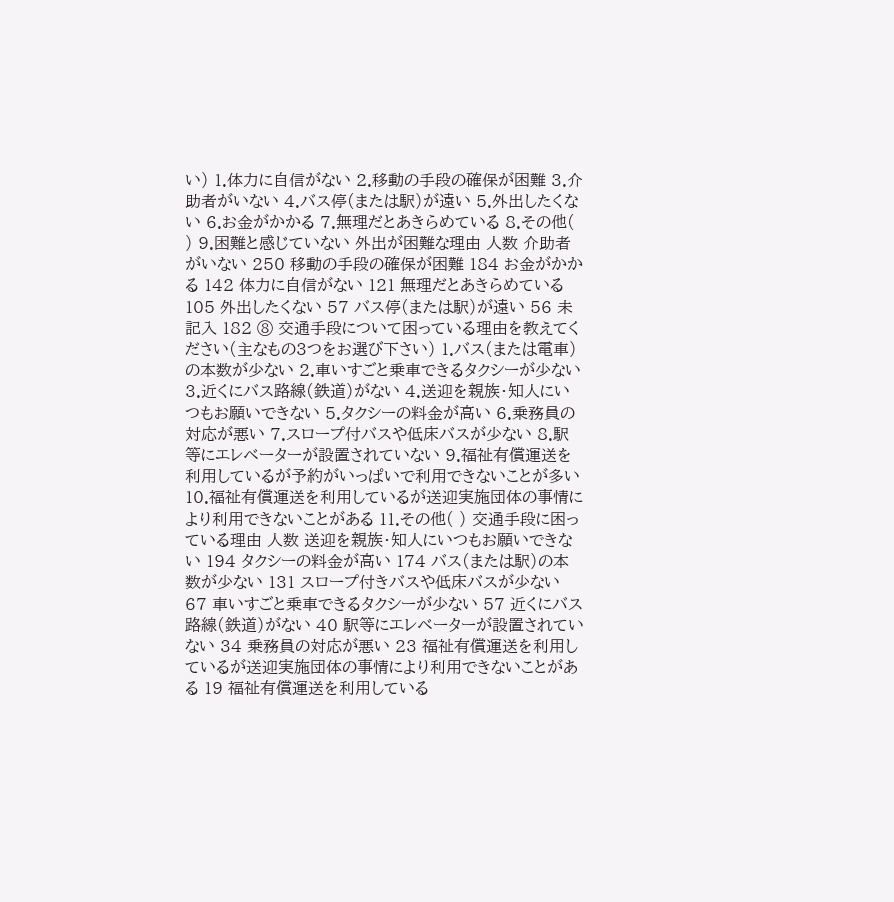い) 1.体力に自信がない 2.移動の手段の確保が困難 3.介助者がいない 4.バス停(または駅)が遠い 5.外出したくない 6.お金がかかる 7.無理だとあきらめている 8.その他( ) 9.困難と感じていない 外出が困難な理由 人数 介助者がいない 250 移動の手段の確保が困難 184 お金がかかる 142 体力に自信がない 121 無理だとあきらめている 105 外出したくない 57 バス停(または駅)が遠い 56 未記入 182 ⑧ 交通手段について困っている理由を教えてください(主なもの3つをお選び下さい) 1.バス(または電車)の本数が少ない 2.車いすごと乗車できるタクシーが少ない 3.近くにバス路線(鉄道)がない 4.送迎を親族・知人にいつもお願いできない 5.タクシーの料金が高い 6.乗務員の対応が悪い 7.スロープ付バスや低床バスが少ない 8.駅等にエレベーターが設置されていない 9.福祉有償運送を利用しているが予約がいっぱいで利用できないことが多い 10.福祉有償運送を利用しているが送迎実施団体の事情により利用できないことがある 11.その他( ) 交通手段に困っている理由 人数 送迎を親族・知人にいつもお願いできない 194 タクシーの料金が高い 174 バス(または駅)の本数が少ない 131 スロープ付きバスや低床バスが少ない 67 車いすごと乗車できるタクシーが少ない 57 近くにバス路線(鉄道)がない 40 駅等にエレベーターが設置されていない 34 乗務員の対応が悪い 23 福祉有償運送を利用しているが送迎実施団体の事情により利用できないことがある 19 福祉有償運送を利用している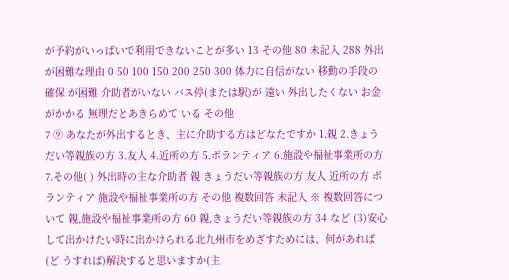が予約がいっぱいで利用できないことが多い 13 その他 80 未記入 288 外出が困難な理由 0 50 100 150 200 250 300 体力に自信がない 移動の手段の確保 が困難 介助者がいない バス停(または駅)が 遠い 外出したくない お金がかかる 無理だとあきらめて いる その他
7 ⑨ あなたが外出するとき、主に介助する方はどなたですか 1.親 2.きょうだい等親族の方 3.友人 4.近所の方 5.ボランティア 6.施設や福祉事業所の方 7.その他( ) 外出時の主な介助者 親 きょうだい等親族の方 友人 近所の方 ボランティア 施設や福祉事業所の方 その他 複数回答 未記入 ※ 複数回答について 親,施設や福祉事業所の方 60 親,きょうだい等親族の方 34 など (3)安心して出かけたい時に出かけられる北九州市をめざすためには、何があれば(ど うすれば)解決すると思いますか(主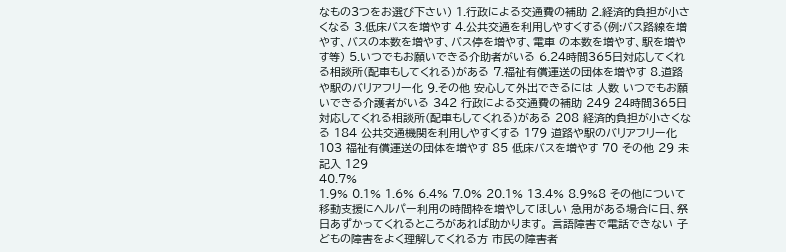なもの3つをお選び下さい) 1.行政による交通費の補助 2.経済的負担が小さくなる 3.低床バスを増やす 4.公共交通を利用しやすくする(例:バス路線を増やす、バスの本数を増やす、バス停を増やす、電車 の本数を増やす、駅を増やす等) 5.いつでもお願いできる介助者がいる 6.24時間365日対応してくれる相談所(配車もしてくれる)がある 7.福祉有償運送の団体を増やす 8.道路や駅のバリアフリー化 9.その他 安心して外出できるには 人数 いつでもお願いできる介護者がいる 342 行政による交通費の補助 249 24時間365日対応してくれる相談所(配車もしてくれる)がある 208 経済的負担が小さくなる 184 公共交通機関を利用しやすくする 179 道路や駅のバリアフリー化 103 福祉有償運送の団体を増やす 85 低床バスを増やす 70 その他 29 未記入 129
40.7%
1.9% 0.1% 1.6% 6.4% 7.0% 20.1% 13.4% 8.9%8 その他について 移動支援にヘルパー利用の時間枠を増やしてほしい 急用がある場合に日、祭日あずかってくれるところがあれば助かります。 言語障害で電話できない 子どもの障害をよく理解してくれる方 市民の障害者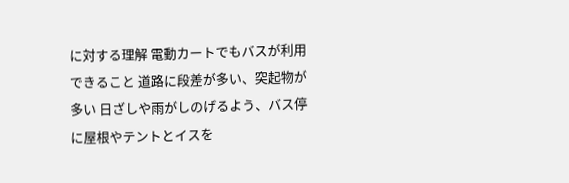に対する理解 電動カートでもバスが利用できること 道路に段差が多い、突起物が多い 日ざしや雨がしのげるよう、バス停に屋根やテントとイスを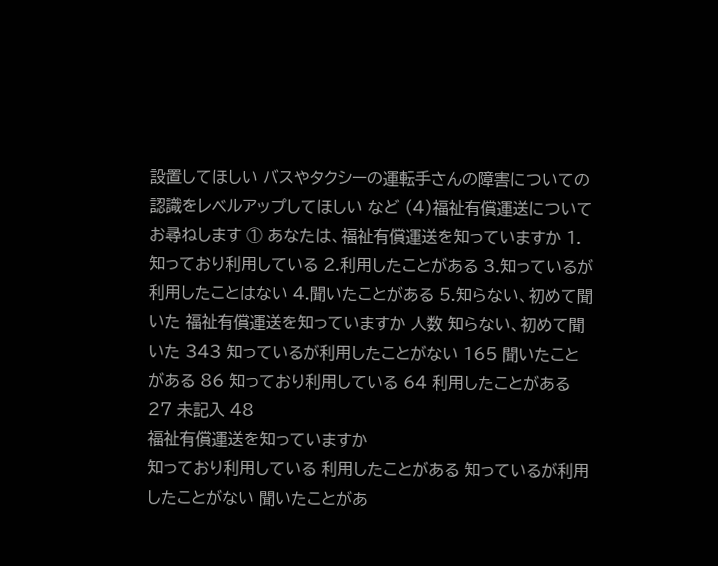設置してほしい バスやタクシーの運転手さんの障害についての認識をレベルアップしてほしい など (4)福祉有償運送についてお尋ねします ① あなたは、福祉有償運送を知っていますか 1.知っており利用している 2.利用したことがある 3.知っているが利用したことはない 4.聞いたことがある 5.知らない、初めて聞いた 福祉有償運送を知っていますか 人数 知らない、初めて聞いた 343 知っているが利用したことがない 165 聞いたことがある 86 知っており利用している 64 利用したことがある 27 未記入 48
福祉有償運送を知っていますか
知っており利用している 利用したことがある 知っているが利用したことがない 聞いたことがあ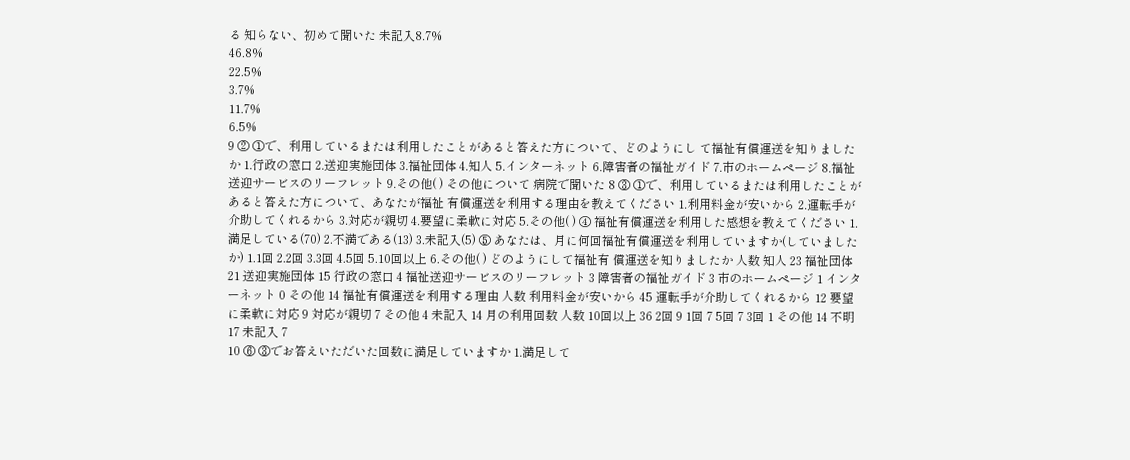る 知らない、初めて聞いた 未記入8.7%
46.8%
22.5%
3.7%
11.7%
6.5%
9 ② ①で、利用しているまたは利用したことがあると答えた方について、どのようにし て福祉有償運送を知りましたか 1.行政の窓口 2.送迎実施団体 3.福祉団体 4.知人 5.インターネット 6.障害者の福祉ガイド 7.市のホームページ 8.福祉送迎サービスのリーフレット 9.その他( ) その他について 病院で聞いた 8 ③ ①で、利用しているまたは利用したことがあると答えた方について、あなたが福祉 有償運送を利用する理由を教えてください 1.利用料金が安いから 2.運転手が介助してくれるから 3.対応が親切 4.要望に柔軟に対応 5.その他( ) ④ 福祉有償運送を利用した感想を教えてください 1.満足している(70) 2.不満である(13) 3.未記入(5) ⑤ あなたは、月に何回福祉有償運送を利用していますか(していましたか) 1.1回 2.2回 3.3回 4.5回 5.10回以上 6.その他( ) どのようにして福祉有 償運送を知りましたか 人数 知人 23 福祉団体 21 送迎実施団体 15 行政の窓口 4 福祉送迎サービスのリーフレット 3 障害者の福祉ガイド 3 市のホームページ 1 インターネット 0 その他 14 福祉有償運送を利用する理由 人数 利用料金が安いから 45 運転手が介助してくれるから 12 要望に柔軟に対応 9 対応が親切 7 その他 4 未記入 14 月の利用回数 人数 10回以上 36 2回 9 1回 7 5回 7 3回 1 その他 14 不明 17 未記入 7
10 ⑥ ③でお答えいただいた回数に満足していますか 1.満足して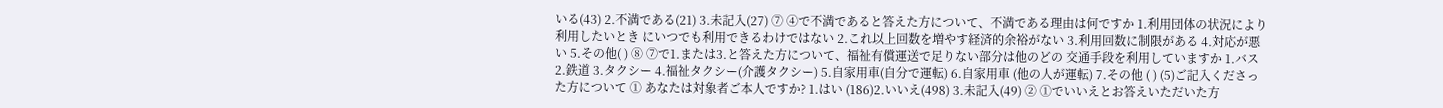いる(43) 2.不満である(21) 3.未記入(27) ⑦ ④で不満であると答えた方について、不満である理由は何ですか 1.利用団体の状況により利用したいとき にいつでも利用できるわけではない 2.これ以上回数を増やす経済的余裕がない 3.利用回数に制限がある 4.対応が悪い 5.その他( ) ⑧ ⑦で1.または3.と答えた方について、福祉有償運送で足りない部分は他のどの 交通手段を利用していますか 1.バス 2.鉄道 3.タクシー 4.福祉タクシー(介護タクシー) 5.自家用車(自分で運転) 6.自家用車 (他の人が運転) 7.その他 ( ) (5)ご記入くださった方について ① あなたは対象者ご本人ですか? 1.はい (186)2.いいえ(498) 3.未記入(49) ② ①でいいえとお答えいただいた方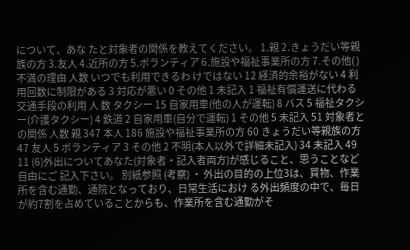について、あな たと対象者の関係を教えてください。 1.親 2.きょうだい等親族の方 3.友人 4.近所の方 5.ボランティア 6.施設や福祉事業所の方 7.その他( ) 不満の理由 人数 いつでも利用できるわ けではない 12 経済的余裕がない 4 利用回数に制限がある 3 対応が悪い 0 その他 1 未記入 1 福祉有償運送に代わる 交通手段の利用 人 数 タクシー 15 自家用車(他の人が運転) 8 バス 5 福祉タクシー(介護タクシー) 4 鉄道 2 自家用車(自分で運転) 1 その他 5 未記入 51 対象者との関係 人数 親 347 本人 186 施設や福祉事業所の方 60 きょうだい等親族の方 47 友人 5 ボランティア 3 その他 2 不明(本人以外で詳細未記入) 34 未記入 49
11 (6)外出についてあなた(対象者・記入者両方)が感じること、思うことなど自由にご 記入下さい。 別紙参照 (考察) ・ 外出の目的の上位3は、買物、作業所を含む通勤、通院となっており、日常生活におけ る外出頻度の中で、毎日が約7割を占めていることからも、作業所を含む通勤がそ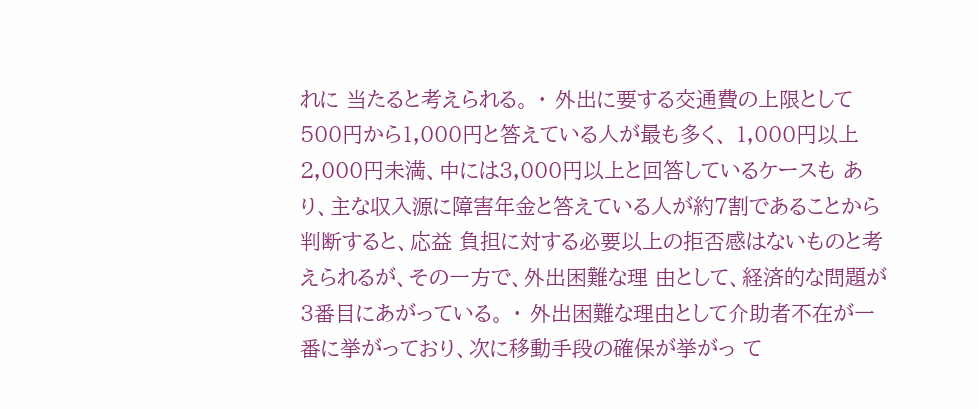れに 当たると考えられる。 ・ 外出に要する交通費の上限として500円から1,000円と答えている人が最も多く、 1,000円以上2,000円未満、中には3,000円以上と回答しているケースも あり、主な収入源に障害年金と答えている人が約7割であることから判断すると、応益 負担に対する必要以上の拒否感はないものと考えられるが、その一方で、外出困難な理 由として、経済的な問題が3番目にあがっている。 ・ 外出困難な理由として介助者不在が一番に挙がっており、次に移動手段の確保が挙がっ て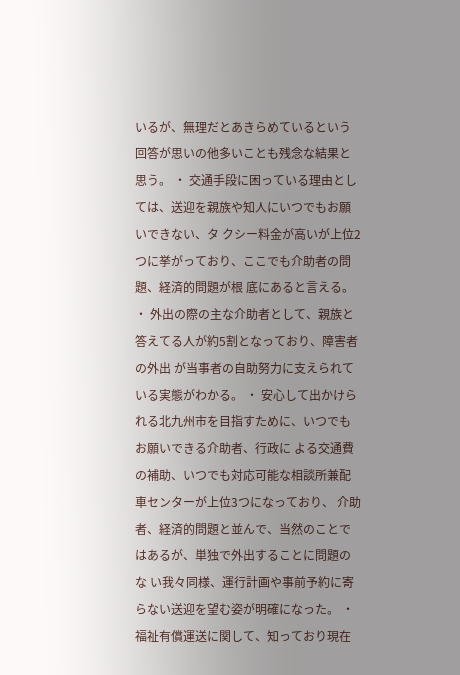いるが、無理だとあきらめているという回答が思いの他多いことも残念な結果と思う。 ・ 交通手段に困っている理由としては、送迎を親族や知人にいつでもお願いできない、タ クシー料金が高いが上位2つに挙がっており、ここでも介助者の問題、経済的問題が根 底にあると言える。 ・ 外出の際の主な介助者として、親族と答えてる人が約5割となっており、障害者の外出 が当事者の自助努力に支えられている実態がわかる。 ・ 安心して出かけられる北九州市を目指すために、いつでもお願いできる介助者、行政に よる交通費の補助、いつでも対応可能な相談所兼配車センターが上位3つになっており、 介助者、経済的問題と並んで、当然のことではあるが、単独で外出することに問題のな い我々同様、運行計画や事前予約に寄らない送迎を望む姿が明確になった。 ・ 福祉有償運送に関して、知っており現在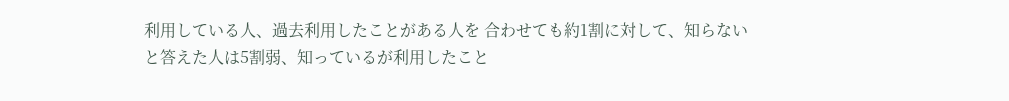利用している人、過去利用したことがある人を 合わせても約1割に対して、知らないと答えた人は5割弱、知っているが利用したこと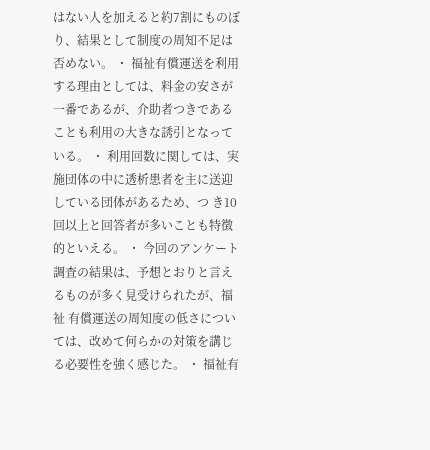はない人を加えると約7割にものぼり、結果として制度の周知不足は否めない。 ・ 福祉有償運送を利用する理由としては、料金の安さが一番であるが、介助者つきである ことも利用の大きな誘引となっている。 ・ 利用回数に関しては、実施団体の中に透析患者を主に送迎している団体があるため、つ き10回以上と回答者が多いことも特徴的といえる。 ・ 今回のアンケート調査の結果は、予想とおりと言えるものが多く見受けられたが、福祉 有償運送の周知度の低さについては、改めて何らかの対策を講じる必要性を強く感じた。 ・ 福祉有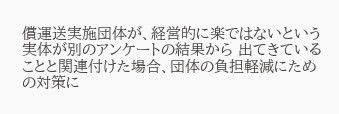償運送実施団体が、経営的に楽ではないという実体が別のアンケートの結果から 出てきていることと関連付けた場合、団体の負担軽減にための対策に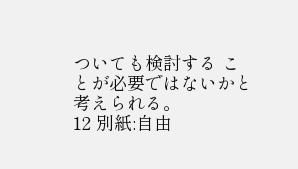ついても検討する ことが必要ではないかと考えられる。
12 別紙:自由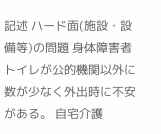記述 ハード面(施設・設備等)の問題 身体障害者トイレが公的機関以外に数が少なく外出時に不安がある。 自宅介護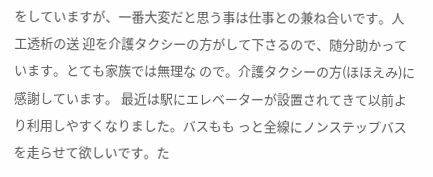をしていますが、一番大変だと思う事は仕事との兼ね合いです。人工透析の送 迎を介護タクシーの方がして下さるので、随分助かっています。とても家族では無理な ので。介護タクシーの方(ほほえみ)に感謝しています。 最近は駅にエレベーターが設置されてきて以前より利用しやすくなりました。バスもも っと全線にノンステップバスを走らせて欲しいです。た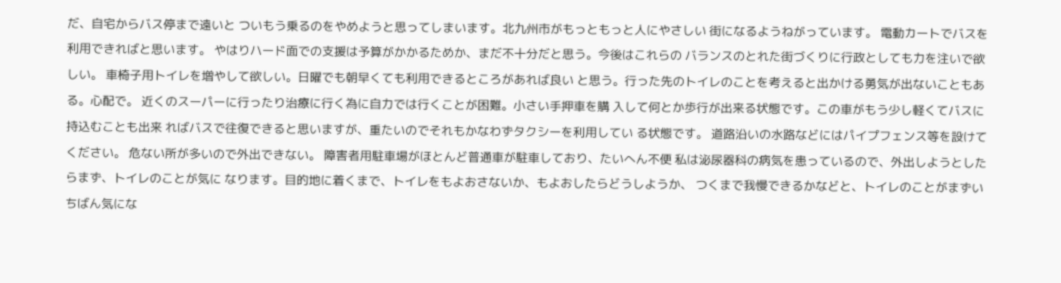だ、自宅からバス停まで遠いと ついもう乗るのをやめようと思ってしまいます。北九州市がもっともっと人にやさしい 街になるようねがっています。 電動カートでバスを利用できればと思います。 やはりハード面での支援は予算がかかるためか、まだ不十分だと思う。今後はこれらの バランスのとれた街づくりに行政としても力を注いで欲しい。 車椅子用トイレを増やして欲しい。日曜でも朝早くても利用できるところがあれば良い と思う。行った先のトイレのことを考えると出かける勇気が出ないこともある。心配で。 近くのスーパーに行ったり治療に行く為に自力では行くことが困難。小さい手押車を購 入して何とか歩行が出来る状態です。この車がもう少し軽くてバスに持込むことも出来 ればバスで往復できると思いますが、重たいのでそれもかなわずタクシーを利用してい る状態です。 道路沿いの水路などにはパイプフェンス等を設けてください。 危ない所が多いので外出できない。 障害者用駐車場がほとんど普通車が駐車しており、たいへん不便 私は泌尿器科の病気を患っているので、外出しようとしたらまず、トイレのことが気に なります。目的地に着くまで、トイレをもよおさないか、もよおしたらどうしようか、 つくまで我慢できるかなどと、トイレのことがまずいちばん気にな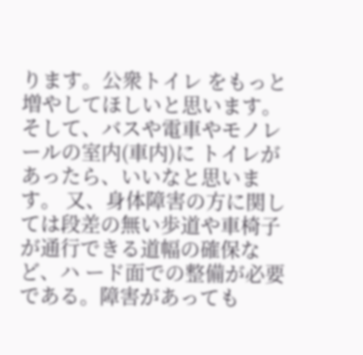ります。公衆トイレ をもっと増やしてほしいと思います。そして、バスや電車やモノレールの室内(車内)に トイレがあったら、いいなと思います。 又、身体障害の方に関しては段差の無い歩道や車椅子が通行できる道幅の確保など、ハ ード面での整備が必要である。障害があっても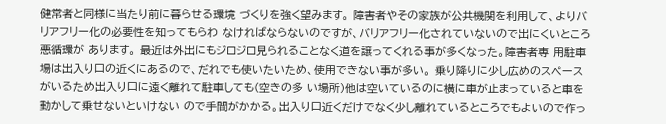健常者と同様に当たり前に暮らせる環境 づくりを強く望みます。 障害者やその家族が公共機関を利用して、よりバリアフリー化の必要性を知ってもらわ なければならないのですが、バリアフリー化されていないので出にくいところ悪循環が あります。 最近は外出にもジロジロ見られることなく道を譲ってくれる事が多くなった。障害者専 用駐車場は出入り口の近くにあるので、だれでも使いたいため、使用できない事が多い。 乗り降りに少し広めのスペースがいるため出入り口に遠く離れて駐車しても(空きの多 い場所)他は空いているのに横に車が止まっていると車を動かして乗せないといけない ので手間がかかる。出入り口近くだけでなく少し離れているところでもよいので作っ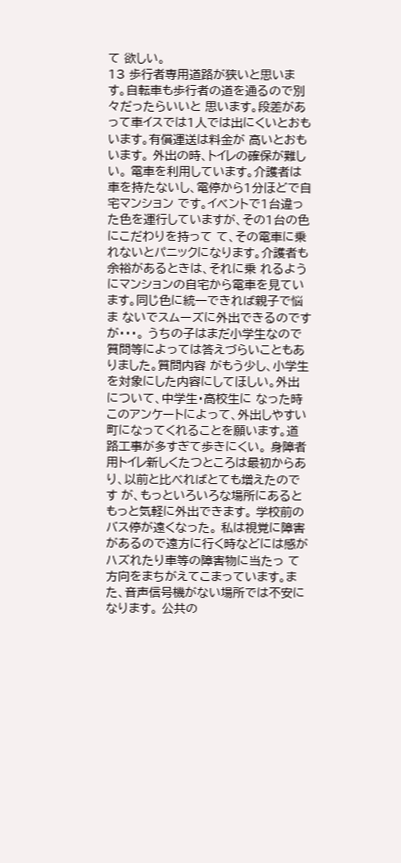て 欲しい。
13 歩行者専用道路が狭いと思います。自転車も歩行者の道を通るので別々だったらいいと 思います。段差があって車イスでは1人では出にくいとおもいます。有償運送は料金が 高いとおもいます。 外出の時、トイレの確保が難しい。 電車を利用しています。介護者は車を持たないし、電停から1分ほどで自宅マンション です。イベントで1台違った色を運行していますが、その1台の色にこだわりを持って て、その電車に乗れないとパニックになります。介護者も余裕があるときは、それに乗 れるようにマンションの自宅から電車を見ています。同じ色に統一できれば親子で悩ま ないでスムーズに外出できるのですが・・・。 うちの子はまだ小学生なので質問等によっては答えづらいこともありました。質問内容 がもう少し、小学生を対象にした内容にしてほしい。外出について、中学生・高校生に なった時このアンケートによって、外出しやすい町になってくれることを願います。道 路工事が多すぎて歩きにくい。 身障者用トイレ新しくたつところは最初からあり、以前と比べればとても増えたのです が、もっといろいろな場所にあるともっと気軽に外出できます。 学校前のバス停が遠くなった。 私は視覚に障害があるので遠方に行く時などには感がハズれたり車等の障害物に当たっ て方向をまちがえてこまっています。また、音声信号機がない場所では不安になります。 公共の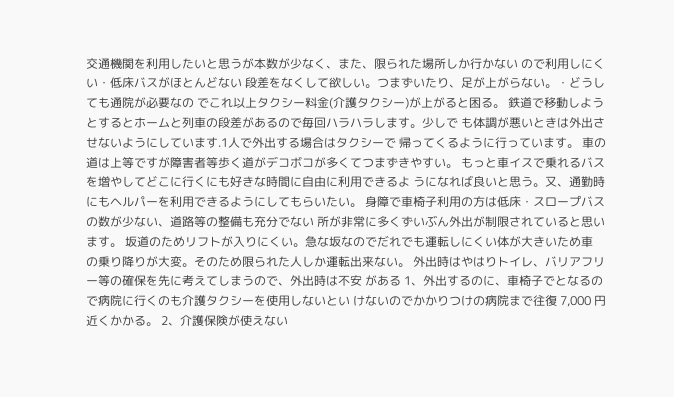交通機関を利用したいと思うが本数が少なく、また、限られた場所しか行かない ので利用しにくい・低床バスがほとんどない 段差をなくして欲しい。つまずいたり、足が上がらない。・どうしても通院が必要なの でこれ以上タクシー料金(介護タクシー)が上がると困る。 鉄道で移動しようとするとホームと列車の段差があるので毎回ハラハラします。少しで も体調が悪いときは外出させないようにしています.1人で外出する場合はタクシーで 帰ってくるように行っています。 車の道は上等ですが障害者等歩く道がデコボコが多くてつまずきやすい。 もっと車イスで乗れるバスを増やしてどこに行くにも好きな時間に自由に利用できるよ うになれば良いと思う。又、通勤時にもヘルパーを利用できるようにしてもらいたい。 身障で車椅子利用の方は低床・スロープバスの数が少ない、道路等の整備も充分でない 所が非常に多くずいぶん外出が制限されていると思います。 坂道のためリフトが入りにくい。急な坂なのでだれでも運転しにくい体が大きいため車 の乗り降りが大変。そのため限られた人しか運転出来ない。 外出時はやはりトイレ、バリアフリー等の確保を先に考えてしまうので、外出時は不安 がある 1、外出するのに、車椅子でとなるので病院に行くのも介護タクシーを使用しないとい けないのでかかりつけの病院まで往復 7,000 円近くかかる。 2、介護保険が使えない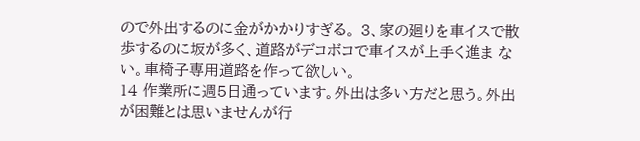ので外出するのに金がかかりすぎる。 3、家の廻りを車イスで散歩するのに坂が多く、道路がデコボコで車イスが上手く進ま ない。車椅子専用道路を作って欲しい。
14 作業所に週5日通っています。外出は多い方だと思う。外出が困難とは思いませんが行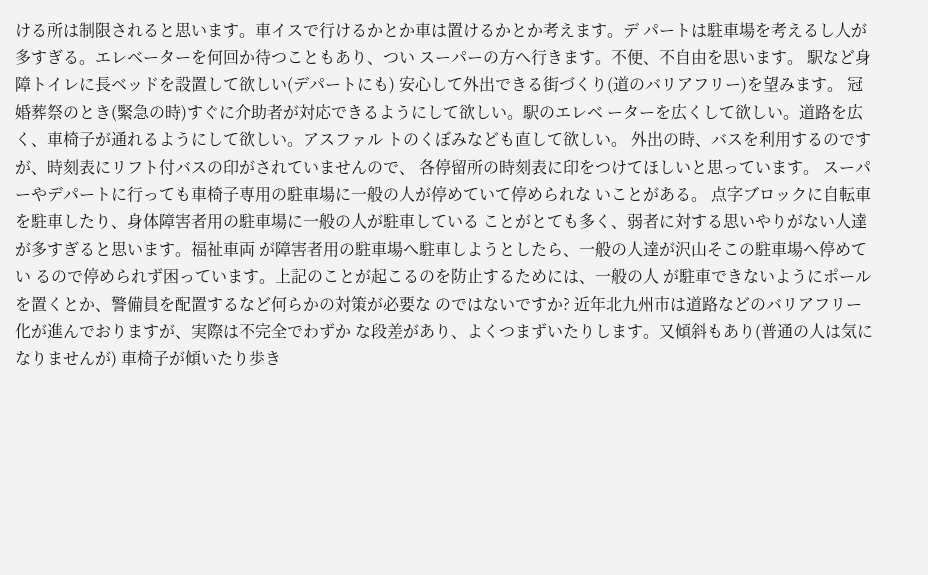ける所は制限されると思います。車イスで行けるかとか車は置けるかとか考えます。デ パートは駐車場を考えるし人が多すぎる。エレベーターを何回か待つこともあり、つい スーパーの方へ行きます。不便、不自由を思います。 駅など身障トイレに長ベッドを設置して欲しい(デパートにも) 安心して外出できる街づくり(道のバリアフリー)を望みます。 冠婚葬祭のとき(緊急の時)すぐに介助者が対応できるようにして欲しい。駅のエレベ ーターを広くして欲しい。道路を広く、車椅子が通れるようにして欲しい。アスファル トのくぼみなども直して欲しい。 外出の時、バスを利用するのですが、時刻表にリフト付バスの印がされていませんので、 各停留所の時刻表に印をつけてほしいと思っています。 スーパーやデパートに行っても車椅子専用の駐車場に一般の人が停めていて停められな いことがある。 点字ブロックに自転車を駐車したり、身体障害者用の駐車場に一般の人が駐車している ことがとても多く、弱者に対する思いやりがない人達が多すぎると思います。福祉車両 が障害者用の駐車場へ駐車しようとしたら、一般の人達が沢山そこの駐車場へ停めてい るので停められず困っています。上記のことが起こるのを防止するためには、一般の人 が駐車できないようにポールを置くとか、警備員を配置するなど何らかの対策が必要な のではないですか? 近年北九州市は道路などのバリアフリー化が進んでおりますが、実際は不完全でわずか な段差があり、よくつまずいたりします。又傾斜もあり(普通の人は気になりませんが) 車椅子が傾いたり歩き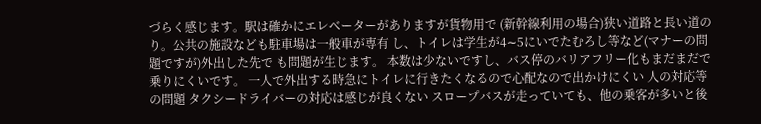づらく感じます。駅は確かにエレベーターがありますが貨物用で (新幹線利用の場合)狭い道路と長い道のり。公共の施設なども駐車場は一般車が専有 し、トイレは学生が4∼5にいでたむろし等など(マナーの問題ですが)外出した先で も問題が生じます。 本数は少ないですし、バス停のバリアフリー化もまだまだで乗りにくいです。 一人で外出する時急にトイレに行きたくなるので心配なので出かけにくい 人の対応等の問題 タクシードライバーの対応は感じが良くない スロープバスが走っていても、他の乗客が多いと後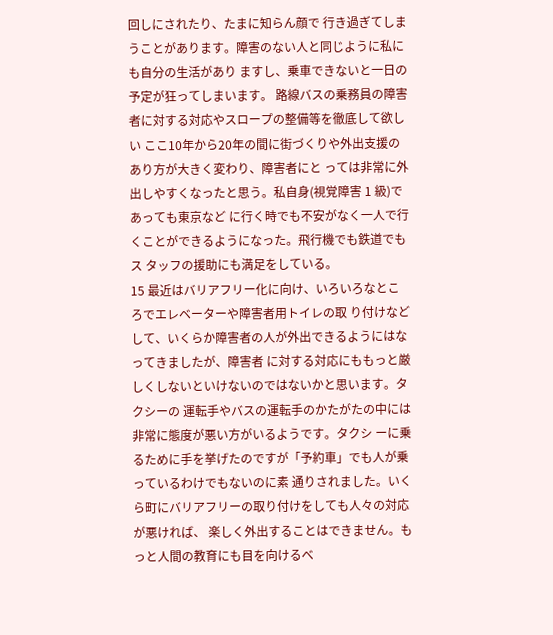回しにされたり、たまに知らん顔で 行き過ぎてしまうことがあります。障害のない人と同じように私にも自分の生活があり ますし、乗車できないと一日の予定が狂ってしまいます。 路線バスの乗務員の障害者に対する対応やスロープの整備等を徹底して欲しい ここ10年から20年の間に街づくりや外出支援のあり方が大きく変わり、障害者にと っては非常に外出しやすくなったと思う。私自身(視覚障害 1 級)であっても東京など に行く時でも不安がなく一人で行くことができるようになった。飛行機でも鉄道でもス タッフの援助にも満足をしている。
15 最近はバリアフリー化に向け、いろいろなところでエレベーターや障害者用トイレの取 り付けなどして、いくらか障害者の人が外出できるようにはなってきましたが、障害者 に対する対応にももっと厳しくしないといけないのではないかと思います。タクシーの 運転手やバスの運転手のかたがたの中には非常に態度が悪い方がいるようです。タクシ ーに乗るために手を挙げたのですが「予約車」でも人が乗っているわけでもないのに素 通りされました。いくら町にバリアフリーの取り付けをしても人々の対応が悪ければ、 楽しく外出することはできません。もっと人間の教育にも目を向けるべ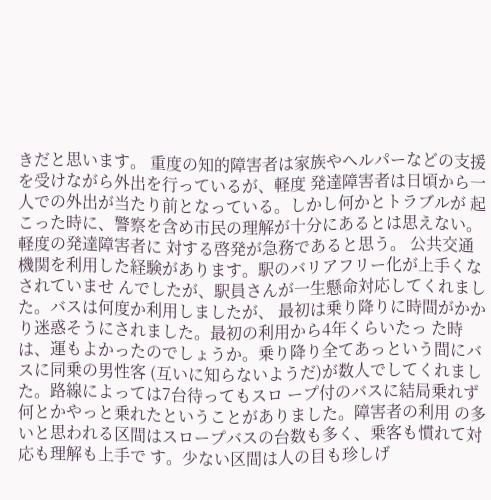きだと思います。 重度の知的障害者は家族やヘルパーなどの支援を受けながら外出を行っているが、軽度 発達障害者は日頃から一人での外出が当たり前となっている。しかし何かとトラブルが 起こった時に、警察を含め市民の理解が十分にあるとは思えない。軽度の発達障害者に 対する啓発が急務であると思う。 公共交通機関を利用した経験があります。駅のバリアフリー化が上手くなされていませ んでしたが、駅員さんが一生懸命対応してくれました。バスは何度か利用しましたが、 最初は乗り降りに時間がかかり迷惑そうにされました。最初の利用から4年くらいたっ た時は、運もよかったのでしょうか。乗り降り全てあっという間にバスに同乗の男性客 (互いに知らないようだ)が数人でしてくれました。路線によっては7台待ってもスロ ープ付のバスに結局乗れず何とかやっと乗れたということがありました。障害者の利用 の多いと思われる区間はスロープバスの台数も多く、乗客も慣れて対応も理解も上手で す。少ない区間は人の目も珍しげ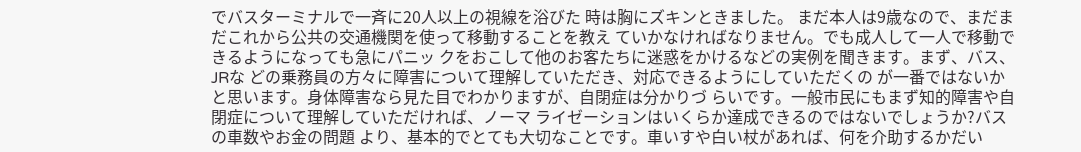でバスターミナルで一斉に20人以上の視線を浴びた 時は胸にズキンときました。 まだ本人は9歳なので、まだまだこれから公共の交通機関を使って移動することを教え ていかなければなりません。でも成人して一人で移動できるようになっても急にパニッ クをおこして他のお客たちに迷惑をかけるなどの実例を聞きます。まず、バス、JRな どの乗務員の方々に障害について理解していただき、対応できるようにしていただくの が一番ではないかと思います。身体障害なら見た目でわかりますが、自閉症は分かりづ らいです。一般市民にもまず知的障害や自閉症について理解していただければ、ノーマ ライゼーションはいくらか達成できるのではないでしょうか?バスの車数やお金の問題 より、基本的でとても大切なことです。車いすや白い杖があれば、何を介助するかだい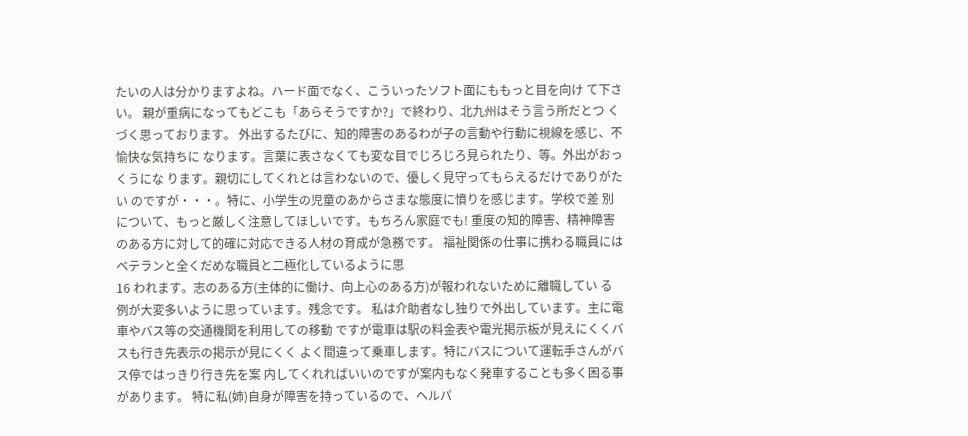たいの人は分かりますよね。ハード面でなく、こういったソフト面にももっと目を向け て下さい。 親が重病になってもどこも「あらそうですか?」で終わり、北九州はそう言う所だとつ くづく思っております。 外出するたびに、知的障害のあるわが子の言動や行動に視線を感じ、不愉快な気持ちに なります。言葉に表さなくても変な目でじろじろ見られたり、等。外出がおっくうにな ります。親切にしてくれとは言わないので、優しく見守ってもらえるだけでありがたい のですが・・・。特に、小学生の児童のあからさまな態度に憤りを感じます。学校で差 別について、もっと厳しく注意してほしいです。もちろん家庭でも! 重度の知的障害、精神障害のある方に対して的確に対応できる人材の育成が急務です。 福祉関係の仕事に携わる職員にはベテランと全くだめな職員と二極化しているように思
16 われます。志のある方(主体的に働け、向上心のある方)が報われないために離職してい る例が大変多いように思っています。残念です。 私は介助者なし独りで外出しています。主に電車やバス等の交通機関を利用しての移動 ですが電車は駅の料金表や電光掲示板が見えにくくバスも行き先表示の掲示が見にくく よく間違って乗車します。特にバスについて運転手さんがバス停ではっきり行き先を案 内してくれればいいのですが案内もなく発車することも多く困る事があります。 特に私(姉)自身が障害を持っているので、ヘルパ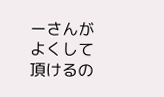ーさんがよくして頂けるの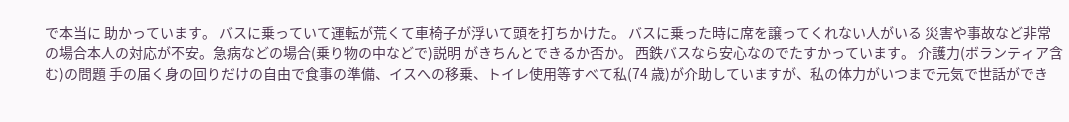で本当に 助かっています。 バスに乗っていて運転が荒くて車椅子が浮いて頭を打ちかけた。 バスに乗った時に席を譲ってくれない人がいる 災害や事故など非常の場合本人の対応が不安。急病などの場合(乗り物の中などで)説明 がきちんとできるか否か。 西鉄バスなら安心なのでたすかっています。 介護力(ボランティア含む)の問題 手の届く身の回りだけの自由で食事の準備、イスへの移乗、トイレ使用等すべて私(74 歳)が介助していますが、私の体力がいつまで元気で世話ができ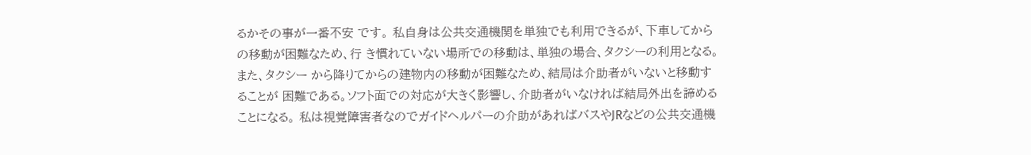るかその事が一番不安 です。 私自身は公共交通機関を単独でも利用できるが、下車してからの移動が困難なため、行 き慣れていない場所での移動は、単独の場合、タクシーの利用となる。また、タクシー から降りてからの建物内の移動が困難なため、結局は介助者がいないと移動することが 困難である。ソフト面での対応が大きく影響し、介助者がいなければ結局外出を諦める ことになる。 私は視覚障害者なのでガイドヘルパーの介助があればバスやJRなどの公共交通機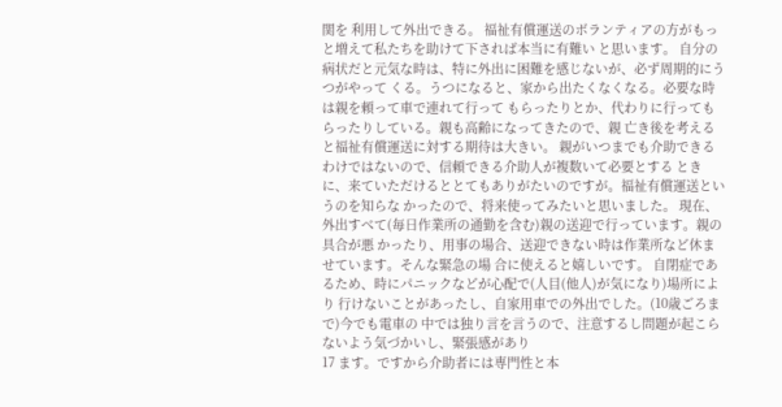関を 利用して外出できる。 福祉有償運送のボランティアの方がもっと増えて私たちを助けて下されば本当に有難い と思います。 自分の病状だと元気な時は、特に外出に困難を感じないが、必ず周期的にうつがやって くる。うつになると、家から出たくなくなる。必要な時は親を頼って車で連れて行って もらったりとか、代わりに行ってもらったりしている。親も高齢になってきたので、親 亡き後を考えると福祉有償運送に対する期待は大きい。 親がいつまでも介助できるわけではないので、信頼できる介助人が複数いて必要とする ときに、来ていただけるととてもありがたいのですが。福祉有償運送というのを知らな かったので、将来使ってみたいと思いました。 現在、外出すべて(毎日作業所の通勤を含む)親の送迎で行っています。親の具合が悪 かったり、用事の場合、送迎できない時は作業所など休ませています。そんな緊急の場 合に使えると嬉しいです。 自閉症であるため、時にパニックなどが心配で(人目(他人)が気になり)場所により 行けないことがあったし、自家用車での外出でした。(10歳ごろまで)今でも電車の 中では独り言を言うので、注意するし問題が起こらないよう気づかいし、緊張感があり
17 ます。ですから介助者には専門性と本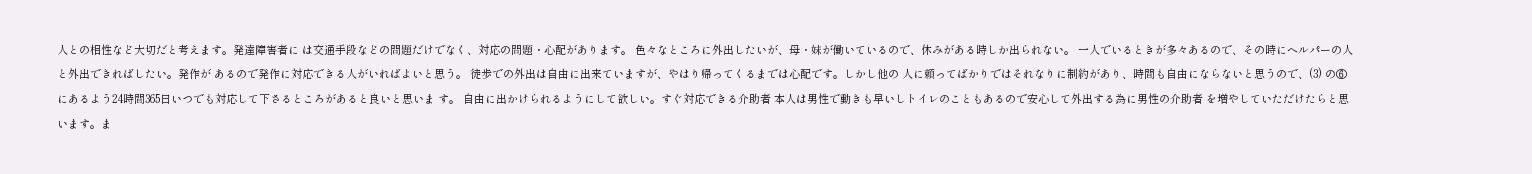人との相性など大切だと考えます。発達障害者に は交通手段などの問題だけでなく、対応の問題・心配があります。 色々なところに外出したいが、母・妹が働いているので、休みがある時しか出られない。 一人でいるときが多々あるので、その時にヘルパーの人と外出できればしたい。発作が あるので発作に対応できる人がいればよいと思う。 徒歩での外出は自由に出来ていますが、やはり帰ってくるまでは心配です。しかし他の 人に頼ってばかりではそれなりに制約があり、時間も自由にならないと思うので、(3) の⑥にあるよう24時間365日いつでも対応して下さるところがあると良いと思いま す。 自由に出かけられるようにして欲しい。すぐ対応できる介助者 本人は男性で動きも早いしトイレのこともあるので安心して外出する為に男性の介助者 を増やしていただけたらと思います。ま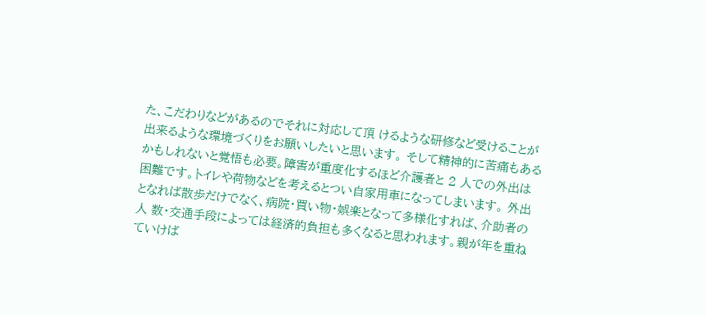た、こだわりなどがあるのでそれに対応して頂 けるような研修など受けることが出来るような環境づくりをお願いしたいと思います。 そして精神的に苦痛もあるかもしれないと覚悟も必要。障害が重度化するほど介護者と 2 人での外出は困難です。トイレや荷物などを考えるとつい自家用車になってしまいます。 外出となれば散歩だけでなく、病院・買い物・娯楽となって多様化すれば、介助者の人 数・交通手段によっては経済的負担も多くなると思われます。親が年を重ねていけば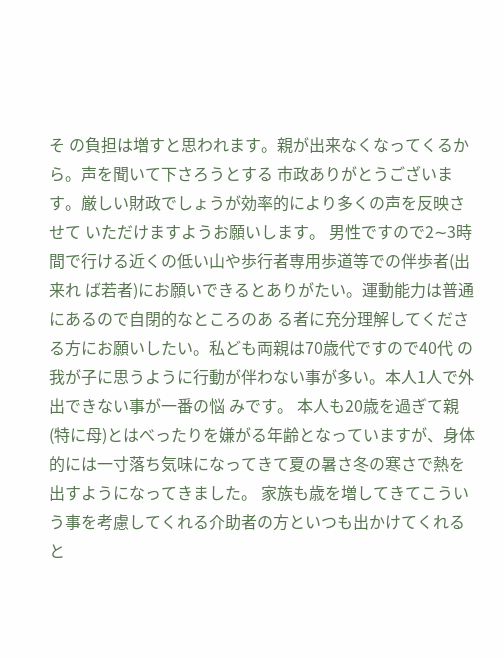そ の負担は増すと思われます。親が出来なくなってくるから。声を聞いて下さろうとする 市政ありがとうございます。厳しい財政でしょうが効率的により多くの声を反映させて いただけますようお願いします。 男性ですので2∼3時間で行ける近くの低い山や歩行者専用歩道等での伴歩者(出来れ ば若者)にお願いできるとありがたい。運動能力は普通にあるので自閉的なところのあ る者に充分理解してくださる方にお願いしたい。私ども両親は70歳代ですので40代 の我が子に思うように行動が伴わない事が多い。本人1人で外出できない事が一番の悩 みです。 本人も20歳を過ぎて親(特に母)とはべったりを嫌がる年齢となっていますが、身体 的には一寸落ち気味になってきて夏の暑さ冬の寒さで熱を出すようになってきました。 家族も歳を増してきてこういう事を考慮してくれる介助者の方といつも出かけてくれる と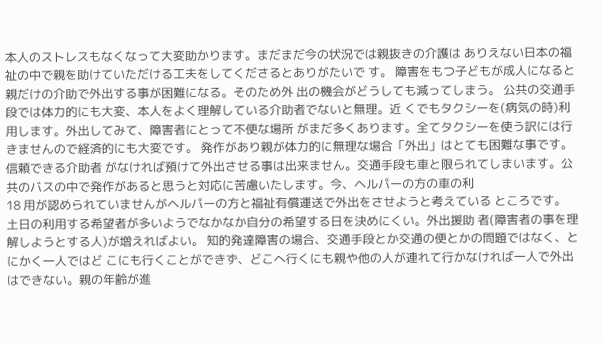本人のストレスもなくなって大変助かります。まだまだ今の状況では親抜きの介護は ありえない日本の福祉の中で親を助けていただける工夫をしてくださるとありがたいで す。 障害をもつ子どもが成人になると親だけの介助で外出する事が困難になる。そのため外 出の機会がどうしても減ってしまう。 公共の交通手段では体力的にも大変、本人をよく理解している介助者でないと無理。近 くでもタクシーを(病気の時)利用します。外出してみて、障害者にとって不便な場所 がまだ多くあります。全てタクシーを使う訳には行きませんので経済的にも大変です。 発作があり親が体力的に無理な場合「外出」はとても困難な事です。信頼できる介助者 がなければ預けて外出させる事は出来ません。交通手段も車と限られてしまいます。公 共のバスの中で発作があると思うと対応に苦慮いたします。今、ヘルパーの方の車の利
18 用が認められていませんがヘルパーの方と福祉有償運送で外出をさせようと考えている ところです。 土日の利用する希望者が多いようでなかなか自分の希望する日を決めにくい。外出援助 者(障害者の事を理解しようとする人)が増えればよい。 知的発達障害の場合、交通手段とか交通の便とかの問題ではなく、とにかく一人ではど こにも行くことができず、どこへ行くにも親や他の人が連れて行かなければ一人で外出 はできない。親の年齢が進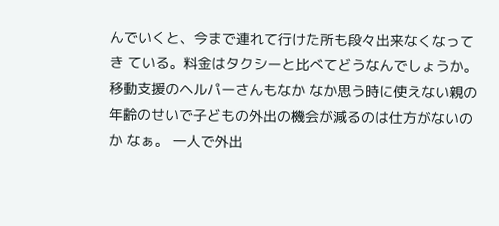んでいくと、今まで連れて行けた所も段々出来なくなってき ている。料金はタクシーと比べてどうなんでしょうか。移動支援のヘルパーさんもなか なか思う時に使えない親の年齢のせいで子どもの外出の機会が減るのは仕方がないのか なぁ。 一人で外出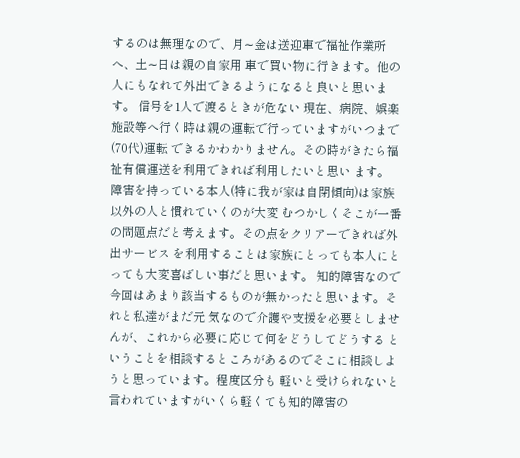するのは無理なので、月∼金は送迎車で福祉作業所へ、土∼日は親の自家用 車で買い物に行きます。他の人にもなれて外出できるようになると良いと思います。 信号を1人で渡るときが危ない 現在、病院、娯楽施設等へ行く時は親の運転で行っていますがいつまで(70代)運転 できるかわかりません。その時がきたら福祉有償運送を利用できれば利用したいと思い ます。 障害を持っている本人(特に我が家は自閉傾向)は家族以外の人と慣れていくのが大変 むつかしくそこが一番の問題点だと考えます。その点をクリアーできれば外出サービス を利用することは家族にとっても本人にとっても大変喜ばしい事だと思います。 知的障害なので今回はあまり該当するものが無かったと思います。それと私達がまだ元 気なので介護や支援を必要としませんが、これから必要に応じて何をどうしてどうする ということを相談するところがあるのでそこに相談しようと思っています。程度区分も 軽いと受けられないと言われていますがいくら軽くても知的障害の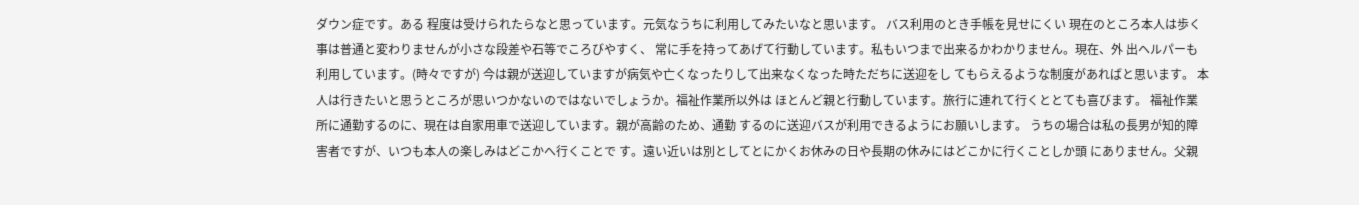ダウン症です。ある 程度は受けられたらなと思っています。元気なうちに利用してみたいなと思います。 バス利用のとき手帳を見せにくい 現在のところ本人は歩く事は普通と変わりませんが小さな段差や石等でころびやすく、 常に手を持ってあげて行動しています。私もいつまで出来るかわかりません。現在、外 出ヘルパーも利用しています。(時々ですが) 今は親が送迎していますが病気や亡くなったりして出来なくなった時ただちに送迎をし てもらえるような制度があればと思います。 本人は行きたいと思うところが思いつかないのではないでしょうか。福祉作業所以外は ほとんど親と行動しています。旅行に連れて行くととても喜びます。 福祉作業所に通勤するのに、現在は自家用車で送迎しています。親が高齢のため、通勤 するのに送迎バスが利用できるようにお願いします。 うちの場合は私の長男が知的障害者ですが、いつも本人の楽しみはどこかへ行くことで す。遠い近いは別としてとにかくお休みの日や長期の休みにはどこかに行くことしか頭 にありません。父親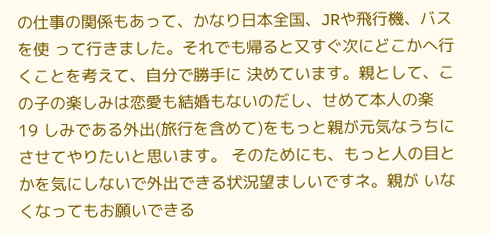の仕事の関係もあって、かなり日本全国、JRや飛行機、バスを使 って行きました。それでも帰ると又すぐ次にどこかへ行くことを考えて、自分で勝手に 決めています。親として、この子の楽しみは恋愛も結婚もないのだし、せめて本人の楽
19 しみである外出(旅行を含めて)をもっと親が元気なうちにさせてやりたいと思います。 そのためにも、もっと人の目とかを気にしないで外出できる状況望ましいですネ。親が いなくなってもお願いできる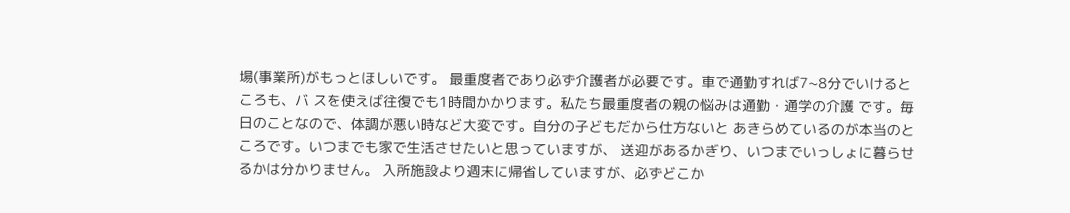場(事業所)がもっとほしいです。 最重度者であり必ず介護者が必要です。車で通勤すれば7∼8分でいけるところも、バ スを使えば往復でも1時間かかります。私たち最重度者の親の悩みは通勤・通学の介護 です。毎日のことなので、体調が悪い時など大変です。自分の子どもだから仕方ないと あきらめているのが本当のところです。いつまでも家で生活させたいと思っていますが、 送迎があるかぎり、いつまでいっしょに暮らせるかは分かりません。 入所施設より週末に帰省していますが、必ずどこか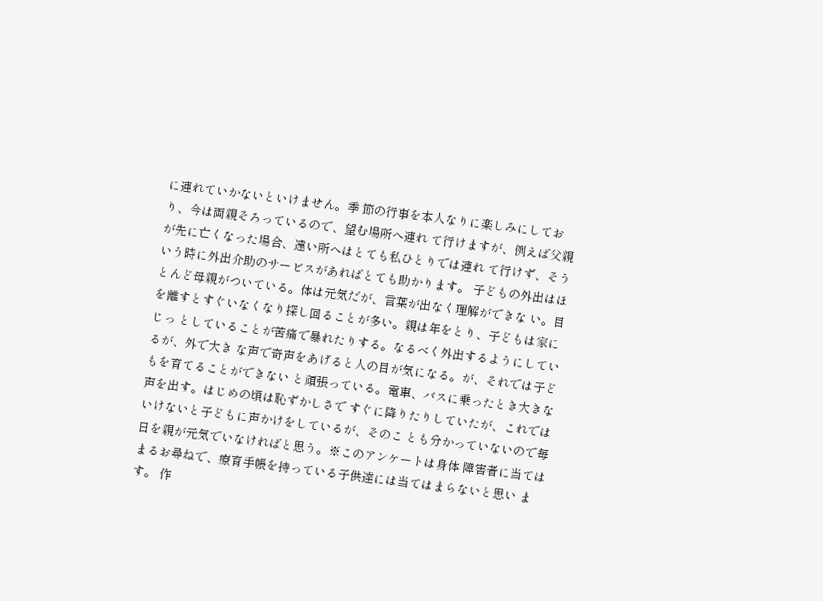に連れていかないといけません。季 節の行事を本人なりに楽しみにしており、今は両親そろっているので、望む場所へ連れ て行けますが、例えば父親が先に亡くなった場合、遠い所へはとても私ひとりでは連れ て行けず、そういう時に外出介助のサービスがあればとても助かります。 子どもの外出はほとんど母親がついている。体は元気だが、言葉が出なく理解ができな い。目を離すとすぐいなくなり探し回ることが多い。親は年をとり、子どもは家にじっ としていることが苦痛で暴れたりする。なるべく外出するようにしているが、外で大き な声で奇声をあげると人の目が気になる。が、それでは子どもを育てることができない と頑張っている。電車、バスに乗ったとき大きな声を出す。はじめの頃は恥ずかしさで すぐに降りたりしていたが、これではいけないと子どもに声かけをしているが、そのこ とも分かっていないので毎日を親が元気でいなければと思う。※このアンケートは身体 障害者に当てはまるお尋ねで、療育手帳を持っている子供達には当てはまらないと思い ます。 作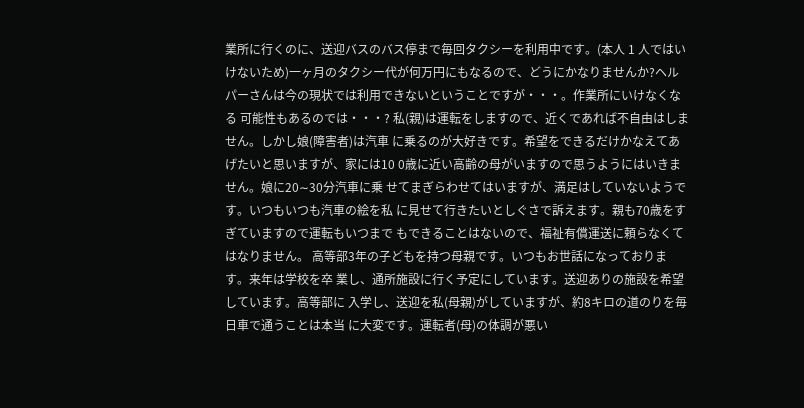業所に行くのに、送迎バスのバス停まで毎回タクシーを利用中です。(本人 1 人ではい けないため)一ヶ月のタクシー代が何万円にもなるので、どうにかなりませんか?ヘル パーさんは今の現状では利用できないということですが・・・。作業所にいけなくなる 可能性もあるのでは・・・? 私(親)は運転をしますので、近くであれば不自由はしません。しかし娘(障害者)は汽車 に乗るのが大好きです。希望をできるだけかなえてあげたいと思いますが、家には10 0歳に近い高齢の母がいますので思うようにはいきません。娘に20∼30分汽車に乗 せてまぎらわせてはいますが、満足はしていないようです。いつもいつも汽車の絵を私 に見せて行きたいとしぐさで訴えます。親も70歳をすぎていますので運転もいつまで もできることはないので、福祉有償運送に頼らなくてはなりません。 高等部3年の子どもを持つ母親です。いつもお世話になっております。来年は学校を卒 業し、通所施設に行く予定にしています。送迎ありの施設を希望しています。高等部に 入学し、送迎を私(母親)がしていますが、約8キロの道のりを毎日車で通うことは本当 に大変です。運転者(母)の体調が悪い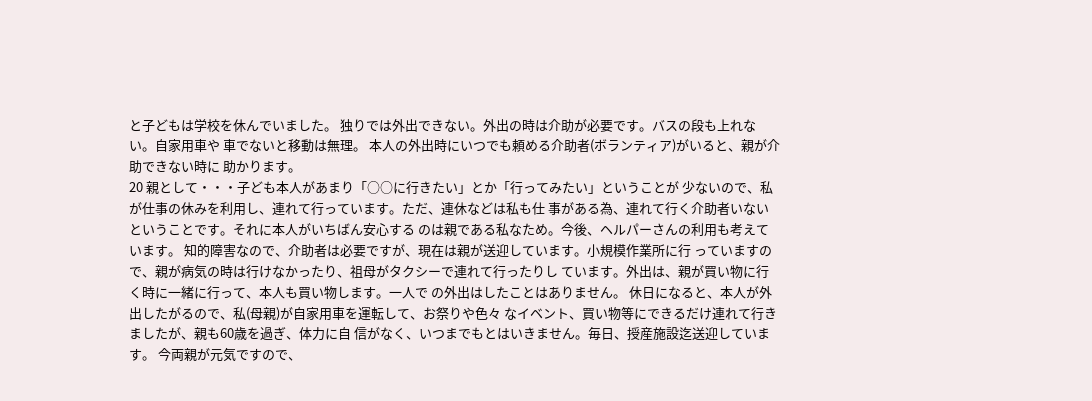と子どもは学校を休んでいました。 独りでは外出できない。外出の時は介助が必要です。バスの段も上れない。自家用車や 車でないと移動は無理。 本人の外出時にいつでも頼める介助者(ボランティア)がいると、親が介助できない時に 助かります。
20 親として・・・子ども本人があまり「○○に行きたい」とか「行ってみたい」ということが 少ないので、私が仕事の休みを利用し、連れて行っています。ただ、連休などは私も仕 事がある為、連れて行く介助者いないということです。それに本人がいちばん安心する のは親である私なため。今後、ヘルパーさんの利用も考えています。 知的障害なので、介助者は必要ですが、現在は親が送迎しています。小規模作業所に行 っていますので、親が病気の時は行けなかったり、祖母がタクシーで連れて行ったりし ています。外出は、親が買い物に行く時に一緒に行って、本人も買い物します。一人で の外出はしたことはありません。 休日になると、本人が外出したがるので、私(母親)が自家用車を運転して、お祭りや色々 なイベント、買い物等にできるだけ連れて行きましたが、親も60歳を過ぎ、体力に自 信がなく、いつまでもとはいきません。毎日、授産施設迄送迎しています。 今両親が元気ですので、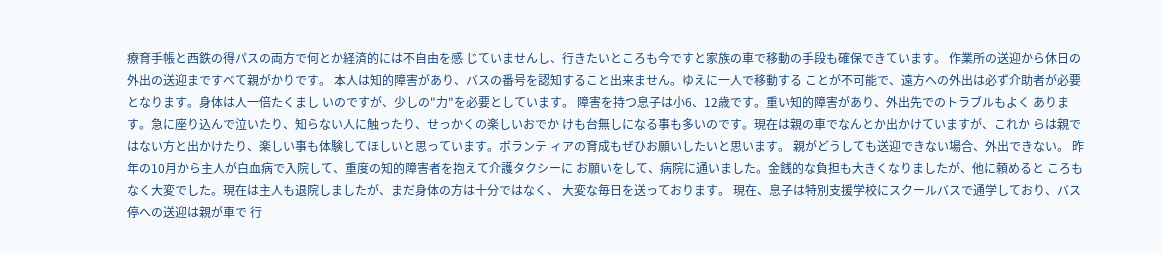療育手帳と西鉄の得パスの両方で何とか経済的には不自由を感 じていませんし、行きたいところも今ですと家族の車で移動の手段も確保できています。 作業所の送迎から休日の外出の送迎まですべて親がかりです。 本人は知的障害があり、バスの番号を認知すること出来ません。ゆえに一人で移動する ことが不可能で、遠方への外出は必ず介助者が必要となります。身体は人一倍たくまし いのですが、少しの"力"を必要としています。 障害を持つ息子は小6、12歳です。重い知的障害があり、外出先でのトラブルもよく あります。急に座り込んで泣いたり、知らない人に触ったり、せっかくの楽しいおでか けも台無しになる事も多いのです。現在は親の車でなんとか出かけていますが、これか らは親ではない方と出かけたり、楽しい事も体験してほしいと思っています。ボランテ ィアの育成もぜひお願いしたいと思います。 親がどうしても送迎できない場合、外出できない。 昨年の10月から主人が白血病で入院して、重度の知的障害者を抱えて介護タクシーに お願いをして、病院に通いました。金銭的な負担も大きくなりましたが、他に頼めると ころもなく大変でした。現在は主人も退院しましたが、まだ身体の方は十分ではなく、 大変な毎日を送っております。 現在、息子は特別支援学校にスクールバスで通学しており、バス停への送迎は親が車で 行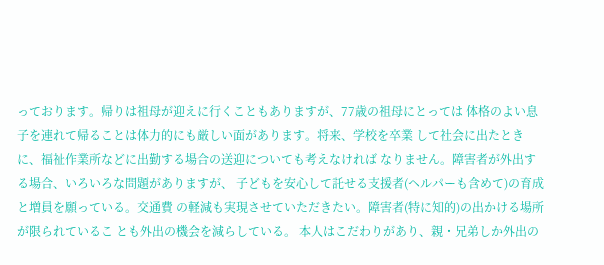っております。帰りは祖母が迎えに行くこともありますが、77歳の祖母にとっては 体格のよい息子を連れて帰ることは体力的にも厳しい面があります。将来、学校を卒業 して社会に出たときに、福祉作業所などに出勤する場合の送迎についても考えなければ なりません。障害者が外出する場合、いろいろな問題がありますが、 子どもを安心して託せる支援者(ヘルパーも含めて)の育成と増員を願っている。交通費 の軽減も実現させていただきたい。障害者(特に知的)の出かける場所が限られているこ とも外出の機会を減らしている。 本人はこだわりがあり、親・兄弟しか外出の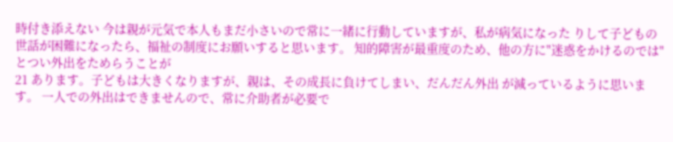時付き添えない 今は親が元気で本人もまだ小さいので常に一緒に行動していますが、私が病気になった りして子どもの世話が困難になったら、福祉の制度にお願いすると思います。 知的障害が最重度のため、他の方に"迷惑をかけるのでは"とつい外出をためらうことが
21 あります。子どもは大きくなりますが、親は、その成長に負けてしまい、だんだん外出 が減っているように思います。 一人での外出はできませんので、常に介助者が必要で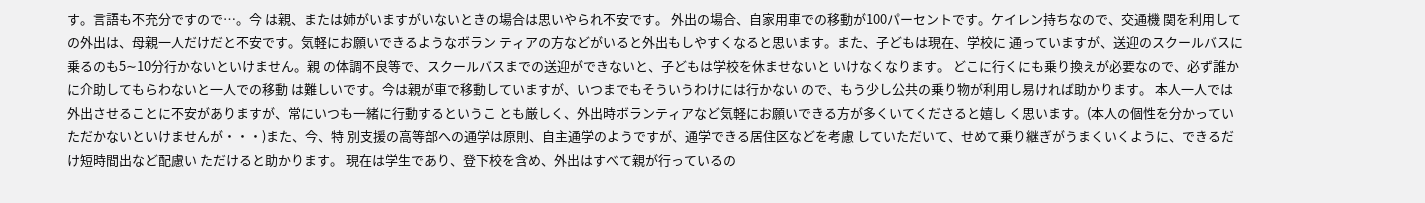す。言語も不充分ですので…。今 は親、または姉がいますがいないときの場合は思いやられ不安です。 外出の場合、自家用車での移動が100パーセントです。ケイレン持ちなので、交通機 関を利用しての外出は、母親一人だけだと不安です。気軽にお願いできるようなボラン ティアの方などがいると外出もしやすくなると思います。また、子どもは現在、学校に 通っていますが、送迎のスクールバスに乗るのも5∼10分行かないといけません。親 の体調不良等で、スクールバスまでの送迎ができないと、子どもは学校を休ませないと いけなくなります。 どこに行くにも乗り換えが必要なので、必ず誰かに介助してもらわないと一人での移動 は難しいです。今は親が車で移動していますが、いつまでもそういうわけには行かない ので、もう少し公共の乗り物が利用し易ければ助かります。 本人一人では外出させることに不安がありますが、常にいつも一緒に行動するというこ とも厳しく、外出時ボランティアなど気軽にお願いできる方が多くいてくださると嬉し く思います。(本人の個性を分かっていただかないといけませんが・・・)また、今、特 別支援の高等部への通学は原則、自主通学のようですが、通学できる居住区などを考慮 していただいて、せめて乗り継ぎがうまくいくように、できるだけ短時間出など配慮い ただけると助かります。 現在は学生であり、登下校を含め、外出はすべて親が行っているの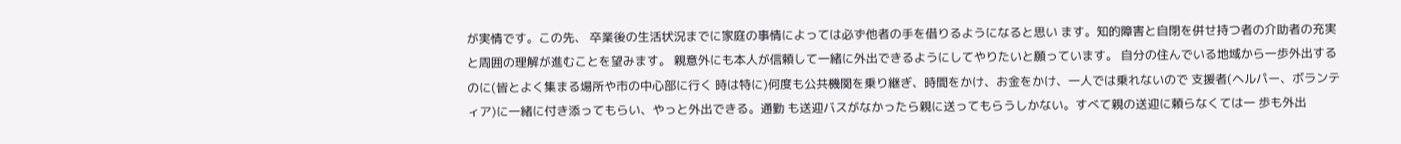が実情です。この先、 卒業後の生活状況までに家庭の事情によっては必ず他者の手を借りるようになると思い ます。知的障害と自閉を併せ持つ者の介助者の充実と周囲の理解が進むことを望みます。 親意外にも本人が信頼して一緒に外出できるようにしてやりたいと願っています。 自分の住んでいる地域から一歩外出するのに(皆とよく集まる場所や市の中心部に行く 時は特に)何度も公共機関を乗り継ぎ、時間をかけ、お金をかけ、一人では乗れないので 支援者(ヘルパー、ボランティア)に一緒に付き添ってもらい、やっと外出できる。通勤 も送迎バスがなかったら親に送ってもらうしかない。すべて親の送迎に頼らなくては一 歩も外出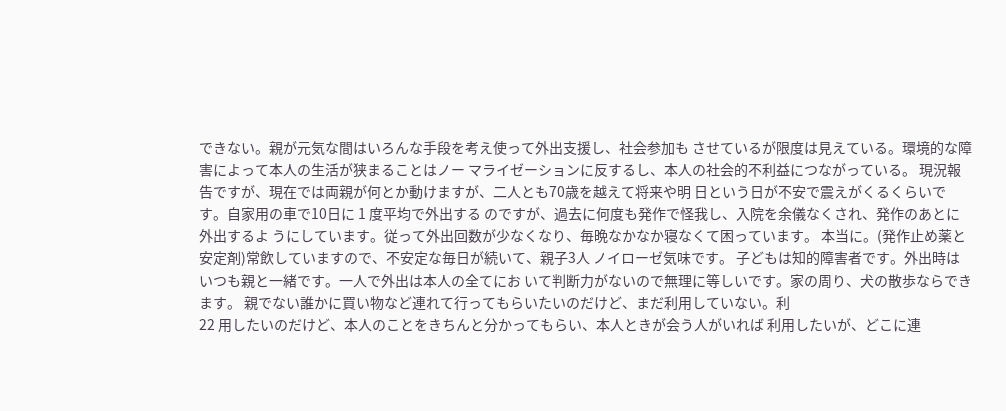できない。親が元気な間はいろんな手段を考え使って外出支援し、社会参加も させているが限度は見えている。環境的な障害によって本人の生活が狭まることはノー マライゼーションに反するし、本人の社会的不利益につながっている。 現況報告ですが、現在では両親が何とか動けますが、二人とも70歳を越えて将来や明 日という日が不安で震えがくるくらいです。自家用の車で10日に 1 度平均で外出する のですが、過去に何度も発作で怪我し、入院を余儀なくされ、発作のあとに外出するよ うにしています。従って外出回数が少なくなり、毎晩なかなか寝なくて困っています。 本当に。(発作止め薬と安定剤)常飲していますので、不安定な毎日が続いて、親子3人 ノイローゼ気味です。 子どもは知的障害者です。外出時はいつも親と一緒です。一人で外出は本人の全てにお いて判断力がないので無理に等しいです。家の周り、犬の散歩ならできます。 親でない誰かに買い物など連れて行ってもらいたいのだけど、まだ利用していない。利
22 用したいのだけど、本人のことをきちんと分かってもらい、本人ときが会う人がいれば 利用したいが、どこに連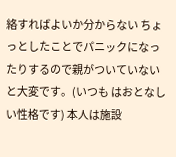絡すればよいか分からない ちょっとしたことでパニックになったりするので親がついていないと大変です。(いつも はおとなしい性格です) 本人は施設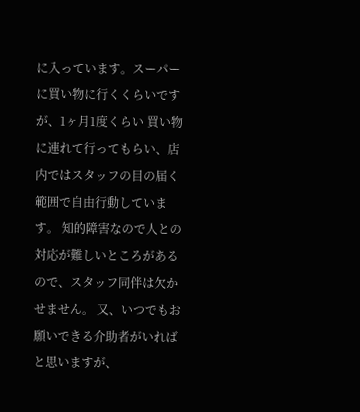に入っています。スーパーに買い物に行くくらいですが、1ヶ月1度くらい 買い物に連れて行ってもらい、店内ではスタッフの目の届く範囲で自由行動しています。 知的障害なので人との対応が難しいところがあるので、スタッフ同伴は欠かせません。 又、いつでもお願いできる介助者がいればと思いますが、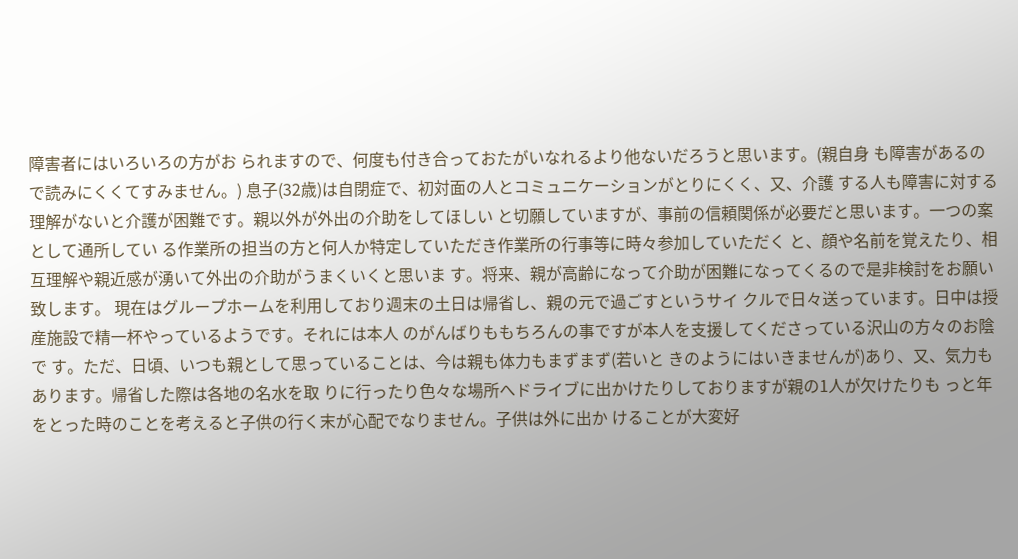障害者にはいろいろの方がお られますので、何度も付き合っておたがいなれるより他ないだろうと思います。(親自身 も障害があるので読みにくくてすみません。) 息子(32歳)は自閉症で、初対面の人とコミュニケーションがとりにくく、又、介護 する人も障害に対する理解がないと介護が困難です。親以外が外出の介助をしてほしい と切願していますが、事前の信頼関係が必要だと思います。一つの案として通所してい る作業所の担当の方と何人か特定していただき作業所の行事等に時々参加していただく と、顔や名前を覚えたり、相互理解や親近感が湧いて外出の介助がうまくいくと思いま す。将来、親が高齢になって介助が困難になってくるので是非検討をお願い致します。 現在はグループホームを利用しており週末の土日は帰省し、親の元で過ごすというサイ クルで日々送っています。日中は授産施設で精一杯やっているようです。それには本人 のがんばりももちろんの事ですが本人を支援してくださっている沢山の方々のお陰で す。ただ、日頃、いつも親として思っていることは、今は親も体力もまずまず(若いと きのようにはいきませんが)あり、又、気力もあります。帰省した際は各地の名水を取 りに行ったり色々な場所へドライブに出かけたりしておりますが親の1人が欠けたりも っと年をとった時のことを考えると子供の行く末が心配でなりません。子供は外に出か けることが大変好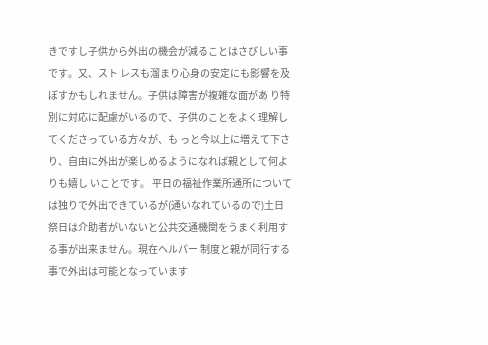きですし子供から外出の機会が減ることはさびしい事です。又、スト レスも溜まり心身の安定にも影響を及ぼすかもしれません。子供は障害が複雑な面があ り特別に対応に配慮がいるので、子供のことをよく理解してくださっている方々が、も っと今以上に増えて下さり、自由に外出が楽しめるようになれば親として何よりも嬉し いことです。 平日の福祉作業所通所については独りで外出できているが(通いなれているので)土日 祭日は介助者がいないと公共交通機関をうまく利用する事が出来ません。現在ヘルパー 制度と親が同行する事で外出は可能となっています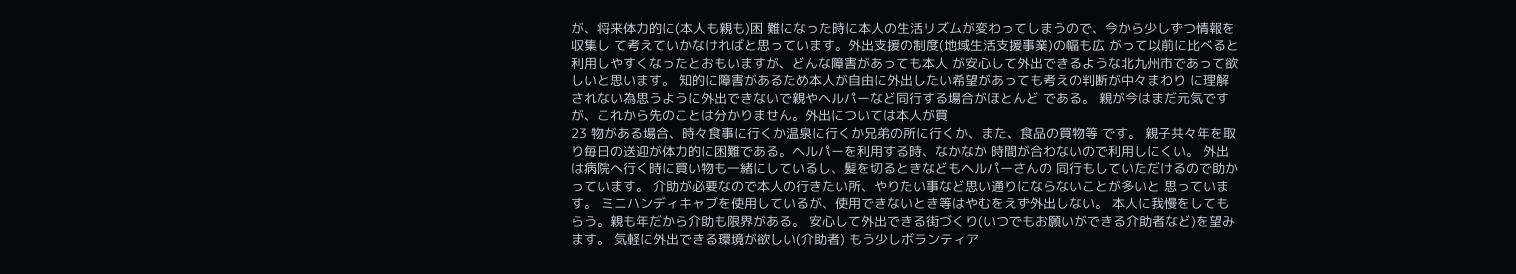が、将来体力的に(本人も親も)困 難になった時に本人の生活リズムが変わってしまうので、今から少しずつ情報を収集し て考えていかなければと思っています。外出支援の制度(地域生活支援事業)の幅も広 がって以前に比べると利用しやすくなったとおもいますが、どんな障害があっても本人 が安心して外出できるような北九州市であって欲しいと思います。 知的に障害があるため本人が自由に外出したい希望があっても考えの判断が中々まわり に理解されない為思うように外出できないで親やヘルパーなど同行する場合がほとんど である。 親が今はまだ元気ですが、これから先のことは分かりません。外出については本人が買
23 物がある場合、時々食事に行くか温泉に行くか兄弟の所に行くか、また、食品の買物等 です。 親子共々年を取り毎日の送迎が体力的に困難である。ヘルパーを利用する時、なかなか 時間が合わないので利用しにくい。 外出は病院へ行く時に買い物も一緒にしているし、髪を切るときなどもヘルパーさんの 同行もしていただけるので助かっています。 介助が必要なので本人の行きたい所、やりたい事など思い通りにならないことが多いと 思っています。 ミニハンディキャブを使用しているが、使用できないとき等はやむをえず外出しない。 本人に我慢をしてもらう。親も年だから介助も限界がある。 安心して外出できる街づくり(いつでもお願いができる介助者など)を望みます。 気軽に外出できる環境が欲しい(介助者) もう少しボランティア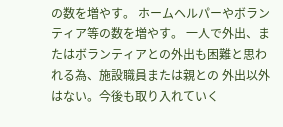の数を増やす。 ホームヘルパーやボランティア等の数を増やす。 一人で外出、またはボランティアとの外出も困難と思われる為、施設職員または親との 外出以外はない。今後も取り入れていく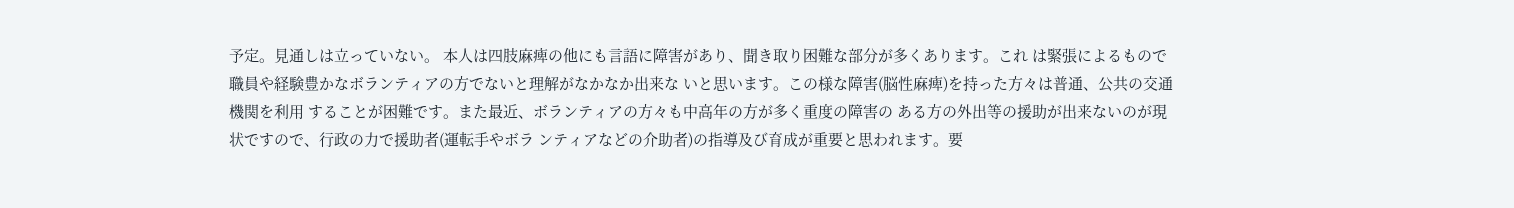予定。見通しは立っていない。 本人は四肢麻痺の他にも言語に障害があり、聞き取り困難な部分が多くあります。これ は緊張によるもので職員や経験豊かなボランティアの方でないと理解がなかなか出来な いと思います。この様な障害(脳性麻痺)を持った方々は普通、公共の交通機関を利用 することが困難です。また最近、ボランティアの方々も中高年の方が多く重度の障害の ある方の外出等の援助が出来ないのが現状ですので、行政の力で援助者(運転手やボラ ンティアなどの介助者)の指導及び育成が重要と思われます。要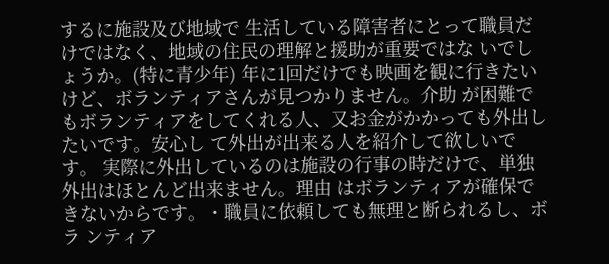するに施設及び地域で 生活している障害者にとって職員だけではなく、地域の住民の理解と援助が重要ではな いでしょうか。(特に青少年) 年に1回だけでも映画を観に行きたいけど、ボランティアさんが見つかりません。介助 が困難でもボランティアをしてくれる人、又お金がかかっても外出したいです。安心し て外出が出来る人を紹介して欲しいです。 実際に外出しているのは施設の行事の時だけで、単独外出はほとんど出来ません。理由 はボランティアが確保できないからです。・職員に依頼しても無理と断られるし、ボラ ンティア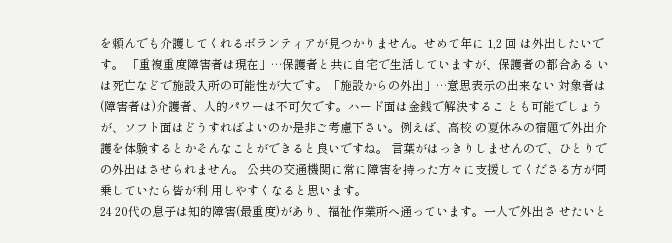を頼んでも介護してくれるボランティアが見つかりません。せめて年に 1,2 回 は外出したいです。 「重複重度障害者は現在」…保護者と共に自宅で生活していますが、保護者の都合ある いは死亡などで施設入所の可能性が大です。「施設からの外出」…意思表示の出来ない 対象者は(障害者は)介護者、人的パワーは不可欠です。ハード面は金銭で解決するこ とも可能でしょうが、ソフト面はどうすればよいのか是非ご考慮下さい。例えば、高校 の夏休みの宿題で外出介護を体験するとかそんなことができると良いですね。 言葉がはっきりしませんので、ひとりでの外出はさせられません。 公共の交通機関に常に障害を持った方々に支援してくださる方が同乗していたら皆が利 用しやすくなると思います。
24 20代の息子は知的障害(最重度)があり、福祉作業所へ通っています。一人で外出さ せたいと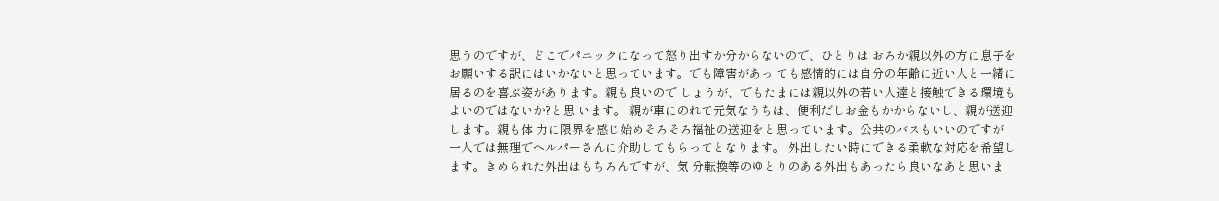思うのですが、どこでパニックになって怒り出すか分からないので、ひとりは おろか親以外の方に息子をお願いする訳にはいかないと思っています。でも障害があっ ても感情的には自分の年齢に近い人と一緒に居るのを喜ぶ姿があります。親も良いので しょうが、でもたまには親以外の若い人達と接触できる環境もよいのではないか?と思 います。 親が車にのれて元気なうちは、便利だしお金もかからないし、親が送迎します。親も体 力に限界を感じ始めそろそろ福祉の送迎をと思っています。公共のバスもいいのですが 一人では無理でヘルパーさんに介助してもらってとなります。 外出したい時にできる柔軟な対応を希望します。きめられた外出はもちろんですが、気 分転換等のゆとりのある外出もあったら良いなあと思いま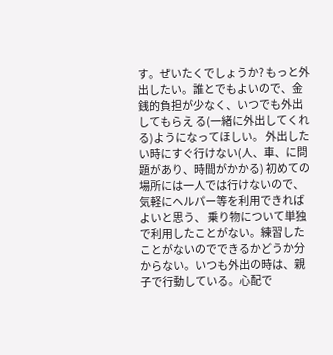す。ぜいたくでしょうか? もっと外出したい。誰とでもよいので、金銭的負担が少なく、いつでも外出してもらえ る(一緒に外出してくれる)ようになってほしい。 外出したい時にすぐ行けない(人、車、に問題があり、時間がかかる) 初めての場所には一人では行けないので、気軽にヘルパー等を利用できればよいと思う、 乗り物について単独で利用したことがない。練習したことがないのでできるかどうか分 からない。いつも外出の時は、親子で行動している。心配で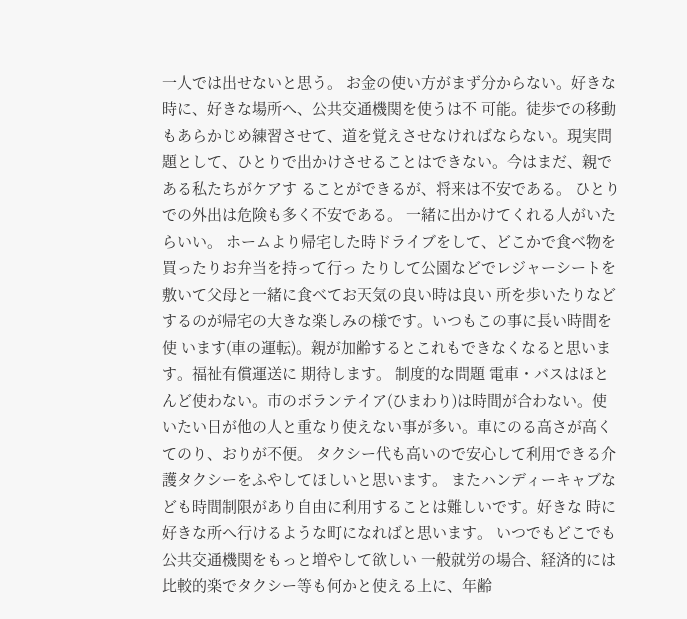一人では出せないと思う。 お金の使い方がまず分からない。好きな時に、好きな場所へ、公共交通機関を使うは不 可能。徒歩での移動もあらかじめ練習させて、道を覚えさせなければならない。現実問 題として、ひとりで出かけさせることはできない。今はまだ、親である私たちがケアす ることができるが、将来は不安である。 ひとりでの外出は危険も多く不安である。 一緒に出かけてくれる人がいたらいい。 ホームより帰宅した時ドライブをして、どこかで食べ物を買ったりお弁当を持って行っ たりして公園などでレジャーシートを敷いて父母と一緒に食べてお天気の良い時は良い 所を歩いたりなどするのが帰宅の大きな楽しみの様です。いつもこの事に長い時間を使 います(車の運転)。親が加齢するとこれもできなくなると思います。福祉有償運送に 期待します。 制度的な問題 電車・バスはほとんど使わない。市のボランテイア(ひまわり)は時間が合わない。使 いたい日が他の人と重なり使えない事が多い。車にのる高さが高くてのり、おりが不便。 タクシー代も高いので安心して利用できる介護タクシーをふやしてほしいと思います。 またハンディーキャブなども時間制限があり自由に利用することは難しいです。好きな 時に好きな所へ行けるような町になればと思います。 いつでもどこでも公共交通機関をもっと増やして欲しい 一般就労の場合、経済的には比較的楽でタクシー等も何かと使える上に、年齢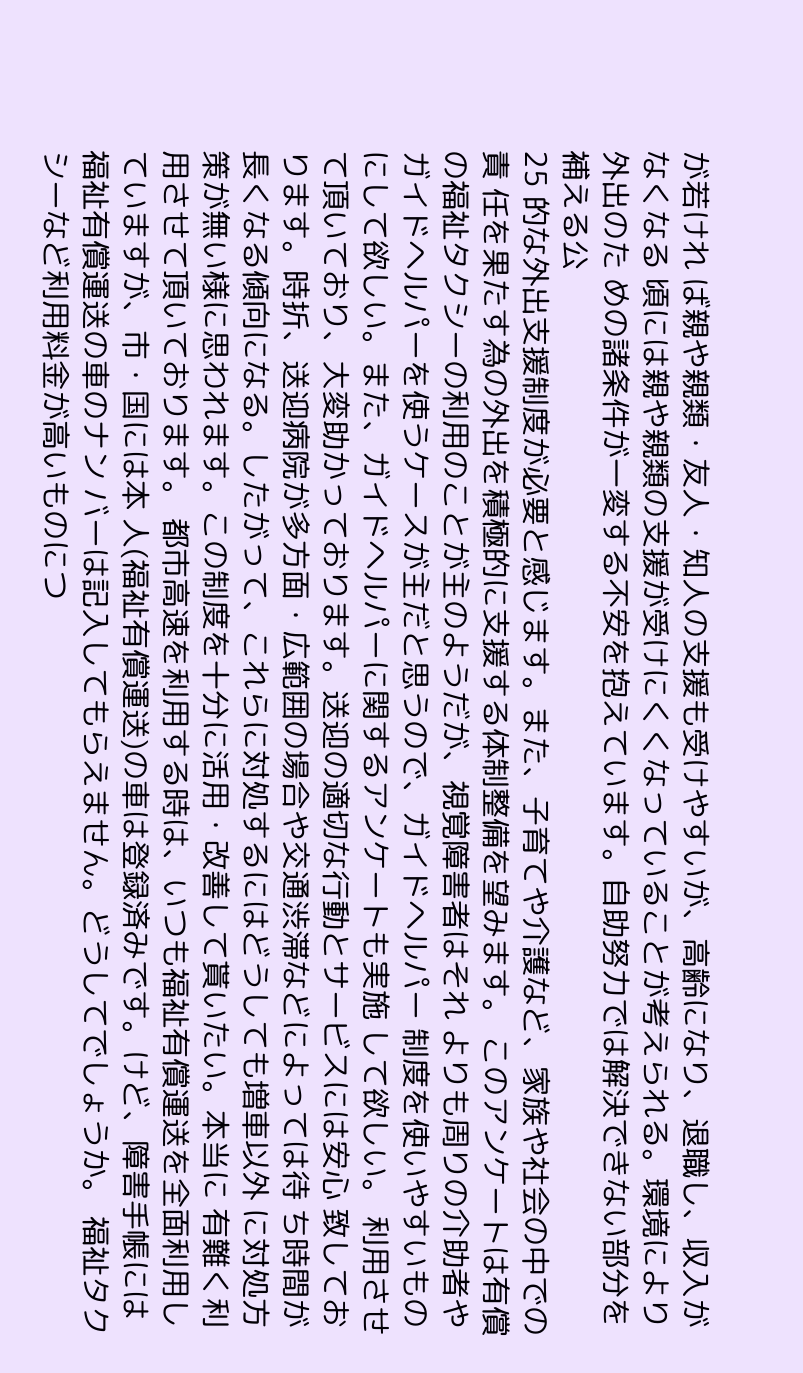が若けれ ば親や親類・友人・知人の支援も受けやすいが、高齢になり、退職し、収入がなくなる 頃には親や親類の支援が受けにくくなっていることが考えられる。環境により外出のた めの諸条件が一変する不安を抱えています。自助努力では解決できない部分を補える公
25 的な外出支援制度が必要と感じます。また、子育てや介護など、家族や社会の中での責 任を果たす為の外出を積極的に支援する体制整備を望みます。 このアンケートは有償の福祉タクシーの利用のことが主のようだが、視覚障害者はそれ よりも周りの介助者やガイドヘルパーを使うケースが主だと思うので、ガイドヘルパー 制度を使いやすいものにして欲しい。また、ガイドヘルパーに関するアンケートも実施 して欲しい。 利用させて頂いており、大変助かっております。送迎の適切な行動とサービスには安心 致しております。時折、送迎病院が多方面・広範囲の場合や交通渋滞などによっては待 ち時間が長くなる傾向になる。したがって、これらに対処するにはどうしても増車以外 に対処方策が無い様に思われます。この制度を十分に活用・改善して貰いたい。本当に 有難く利用させて頂いております。 都市高速を利用する時は、いつも福祉有償運送を全面利用していますが、市・国には本 人(福祉有償運送)の車は登録済みです。けど、障害手帳には福祉有償運送の車のナン バーは記入してもらえません。どうしてでしょうか。 福祉タクシーなど利用料金が高いものにつ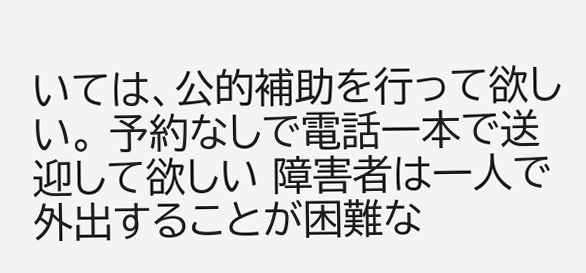いては、公的補助を行って欲しい。 予約なしで電話一本で送迎して欲しい 障害者は一人で外出することが困難な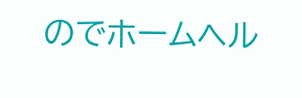のでホームヘル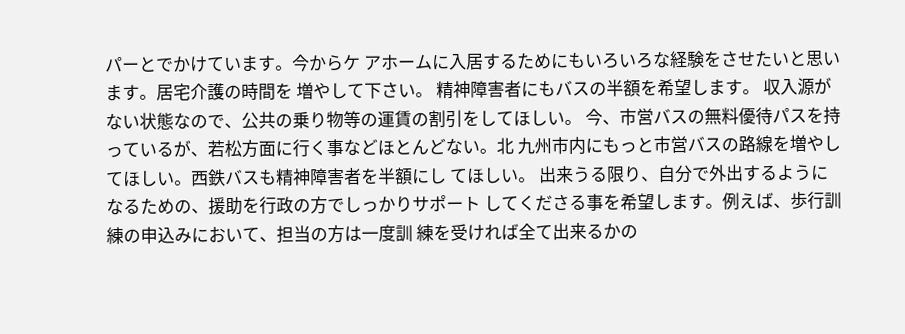パーとでかけています。今からケ アホームに入居するためにもいろいろな経験をさせたいと思います。居宅介護の時間を 増やして下さい。 精神障害者にもバスの半額を希望します。 収入源がない状態なので、公共の乗り物等の運賃の割引をしてほしい。 今、市営バスの無料優待パスを持っているが、若松方面に行く事などほとんどない。北 九州市内にもっと市営バスの路線を増やしてほしい。西鉄バスも精神障害者を半額にし てほしい。 出来うる限り、自分で外出するようになるための、援助を行政の方でしっかりサポート してくださる事を希望します。例えば、歩行訓練の申込みにおいて、担当の方は一度訓 練を受ければ全て出来るかの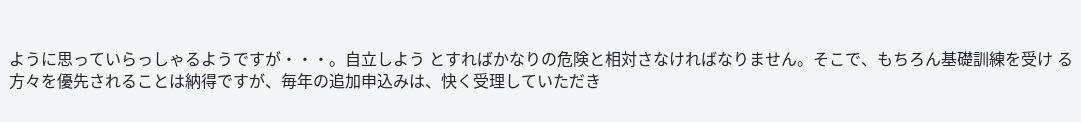ように思っていらっしゃるようですが・・・。自立しよう とすればかなりの危険と相対さなければなりません。そこで、もちろん基礎訓練を受け る方々を優先されることは納得ですが、毎年の追加申込みは、快く受理していただき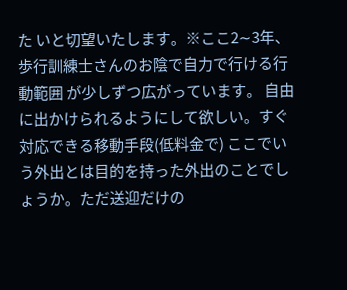た いと切望いたします。※ここ2∼3年、歩行訓練士さんのお陰で自力で行ける行動範囲 が少しずつ広がっています。 自由に出かけられるようにして欲しい。すぐ対応できる移動手段(低料金で) ここでいう外出とは目的を持った外出のことでしょうか。ただ送迎だけの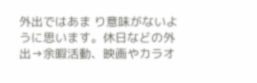外出ではあま り意味がないように思います。休日などの外出→余暇活動、映画やカラオ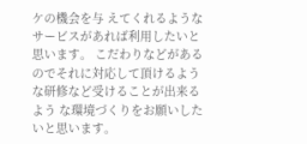ケの機会を与 えてくれるようなサービスがあれば利用したいと思います。 こだわりなどがあるのでそれに対応して頂けるような研修など受けることが出来るよう な環境づくりをお願いしたいと思います。